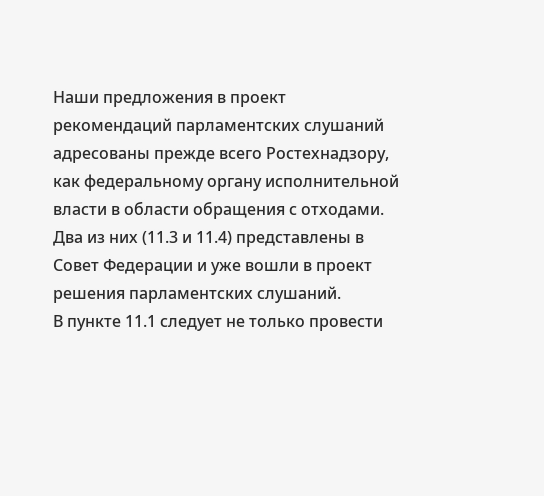Наши предложения в проект рекомендаций парламентских слушаний адресованы прежде всего Ростехнадзору, как федеральному органу исполнительной власти в области обращения с отходами. Два из них (11.3 и 11.4) представлены в Совет Федерации и уже вошли в проект решения парламентских слушаний.
В пункте 11.1 следует не только провести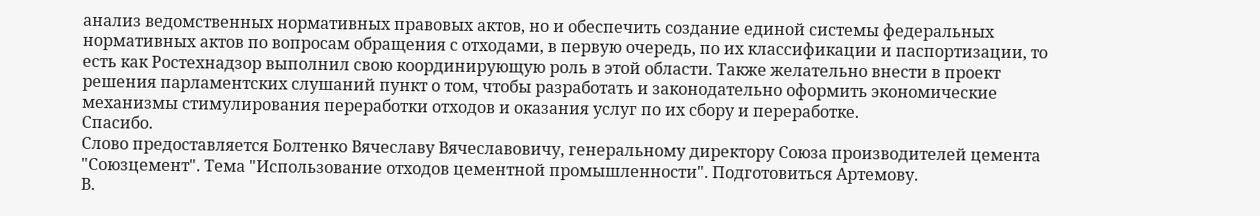анализ ведомственных нормативных правовых актов, но и обеспечить создание единой системы федеральных нормативных актов по вопросам обращения с отходами, в первую очередь, по их классификации и паспортизации, то есть как Ростехнадзор выполнил свою координирующую роль в этой области. Также желательно внести в проект решения парламентских слушаний пункт о том, чтобы разработать и законодательно оформить экономические механизмы стимулирования переработки отходов и оказания услуг по их сбору и переработке.
Спасибо.
Слово предоставляется Болтенко Вячеславу Вячеславовичу, генеральному директору Союза производителей цемента "Союзцемент". Тема "Использование отходов цементной промышленности". Подготовиться Артемову.
В.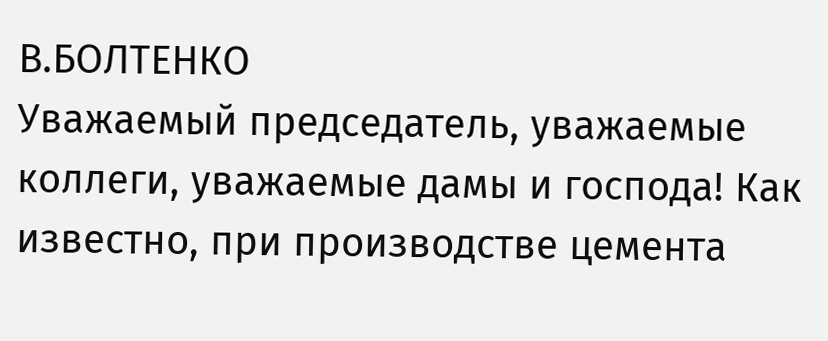В.БОЛТЕНКО
Уважаемый председатель, уважаемые коллеги, уважаемые дамы и господа! Как известно, при производстве цемента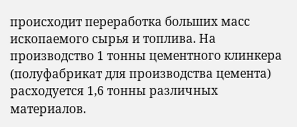происходит переработка больших масс ископаемого сырья и топлива. На производство 1 тонны цементного клинкера (полуфабрикат для производства цемента) расходуется 1,6 тонны различных материалов.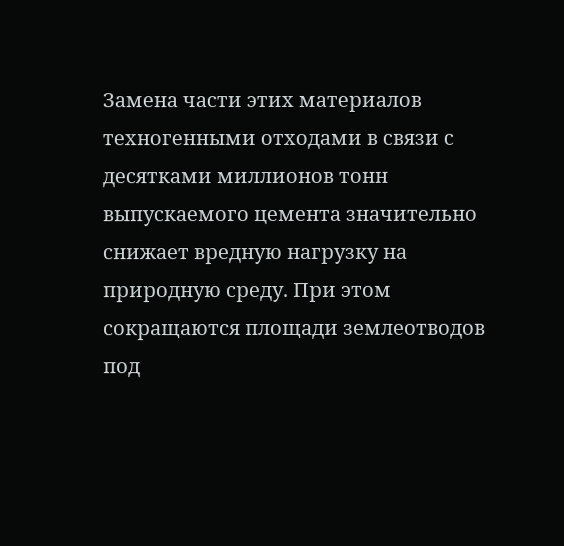Замена части этих материалов техногенными отходами в связи с десятками миллионов тонн выпускаемого цемента значительно снижает вредную нагрузку на природную среду. При этом сокращаются площади землеотводов под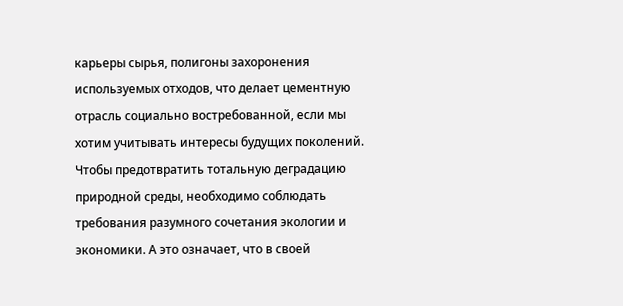карьеры сырья, полигоны захоронения используемых отходов, что делает цементную отрасль социально востребованной, если мы хотим учитывать интересы будущих поколений.
Чтобы предотвратить тотальную деградацию природной среды, необходимо соблюдать требования разумного сочетания экологии и экономики. А это означает, что в своей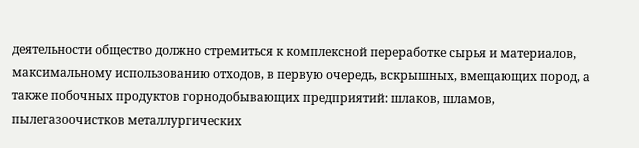деятельности общество должно стремиться к комплексной переработке сырья и материалов, максимальному использованию отходов, в первую очередь, вскрышных, вмещающих пород, а также побочных продуктов горнодобывающих предприятий: шлаков, шламов, пылегазоочистков металлургических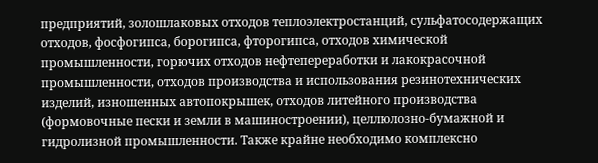предприятий, золошлаковых отходов теплоэлектростанций, сульфатосодержащих отходов, фосфогипса, борогипса, фторогипса, отходов химической промышленности, горючих отходов нефтепереработки и лакокрасочной промышленности, отходов производства и использования резинотехнических изделий, изношенных автопокрышек, отходов литейного производства (формовочные пески и земли в машиностроении), целлюлозно-бумажной и гидролизной промышленности. Также крайне необходимо комплексно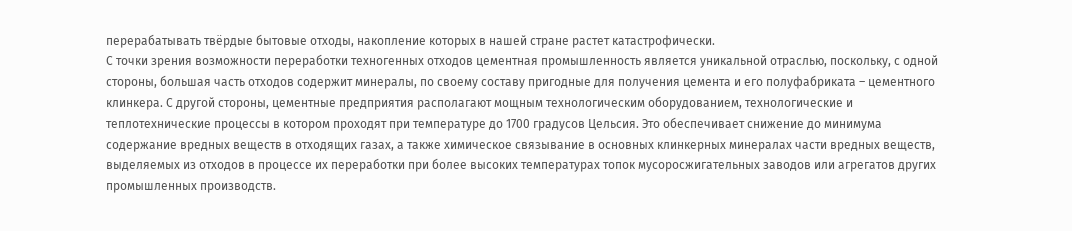перерабатывать твёрдые бытовые отходы, накопление которых в нашей стране растет катастрофически.
С точки зрения возможности переработки техногенных отходов цементная промышленность является уникальной отраслью, поскольку, с одной стороны, большая часть отходов содержит минералы, по своему составу пригодные для получения цемента и его полуфабриката – цементного клинкера. С другой стороны, цементные предприятия располагают мощным технологическим оборудованием, технологические и теплотехнические процессы в котором проходят при температуре до 1700 градусов Цельсия. Это обеспечивает снижение до минимума содержание вредных веществ в отходящих газах, а также химическое связывание в основных клинкерных минералах части вредных веществ, выделяемых из отходов в процессе их переработки при более высоких температурах топок мусоросжигательных заводов или агрегатов других промышленных производств.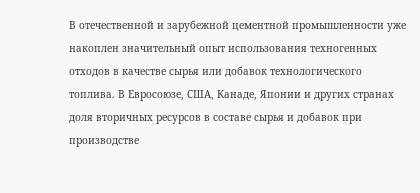В отечественной и зарубежной цементной промышленности уже накоплен значительный опыт использования техногенных отходов в качестве сырья или добавок технологического топлива. В Евросоюзе, США, Канаде, Японии и других странах доля вторичных ресурсов в составе сырья и добавок при производстве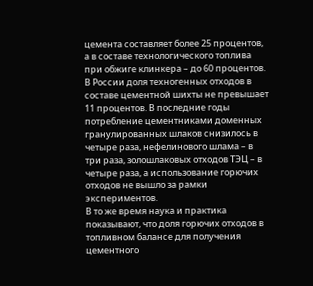цемента составляет более 25 процентов, а в составе технологического топлива при обжиге клинкера – до 60 процентов.
В России доля техногенных отходов в составе цементной шихты не превышает 11 процентов. В последние годы потребление цементниками доменных гранулированных шлаков снизилось в четыре раза, нефелинового шлама – в три раза, золошлаковых отходов ТЭЦ – в четыре раза, а использование горючих отходов не вышло за рамки экспериментов.
В то же время наука и практика показывают, что доля горючих отходов в топливном балансе для получения цементного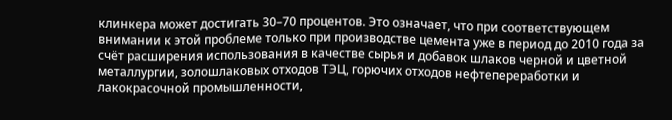клинкера может достигать 30–70 процентов. Это означает, что при соответствующем внимании к этой проблеме только при производстве цемента уже в период до 2010 года за счёт расширения использования в качестве сырья и добавок шлаков черной и цветной металлургии, золошлаковых отходов ТЭЦ, горючих отходов нефтепереработки и лакокрасочной промышленности,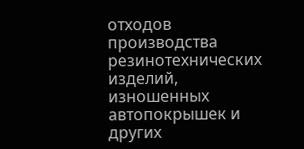отходов производства резинотехнических изделий, изношенных автопокрышек и других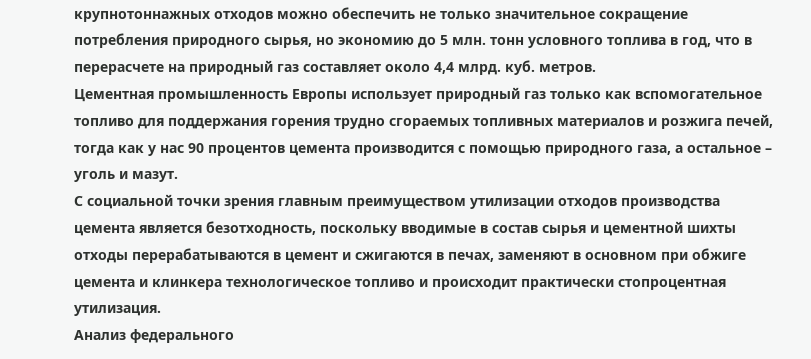крупнотоннажных отходов можно обеспечить не только значительное сокращение потребления природного сырья, но экономию до 5 млн. тонн условного топлива в год, что в перерасчете на природный газ составляет около 4,4 млрд. куб. метров.
Цементная промышленность Европы использует природный газ только как вспомогательное топливо для поддержания горения трудно сгораемых топливных материалов и розжига печей, тогда как у нас 90 процентов цемента производится с помощью природного газа, а остальное – уголь и мазут.
С социальной точки зрения главным преимуществом утилизации отходов производства цемента является безотходность, поскольку вводимые в состав сырья и цементной шихты отходы перерабатываются в цемент и сжигаются в печах, заменяют в основном при обжиге цемента и клинкера технологическое топливо и происходит практически стопроцентная утилизация.
Анализ федерального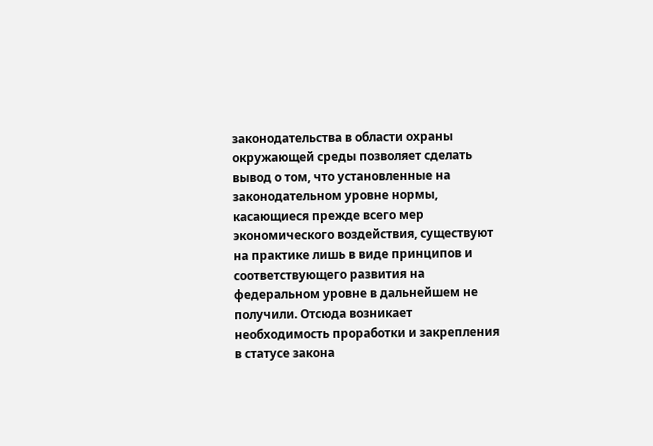законодательства в области охраны окружающей среды позволяет сделать вывод о том, что установленные на законодательном уровне нормы, касающиеся прежде всего мер экономического воздействия, существуют на практике лишь в виде принципов и соответствующего развития на федеральном уровне в дальнейшем не получили. Отсюда возникает необходимость проработки и закрепления в статусе закона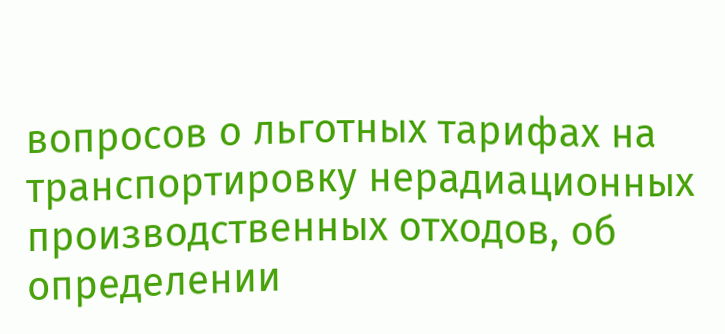вопросов о льготных тарифах на транспортировку нерадиационных производственных отходов, об определении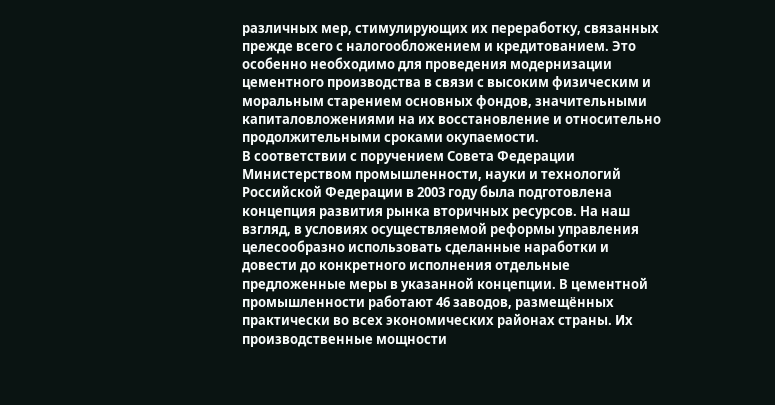различных мер, стимулирующих их переработку, связанных прежде всего с налогообложением и кредитованием. Это особенно необходимо для проведения модернизации цементного производства в связи с высоким физическим и моральным старением основных фондов, значительными капиталовложениями на их восстановление и относительно продолжительными сроками окупаемости.
В соответствии с поручением Совета Федерации Министерством промышленности, науки и технологий Российской Федерации в 2003 году была подготовлена концепция развития рынка вторичных ресурсов. На наш взгляд, в условиях осуществляемой реформы управления целесообразно использовать сделанные наработки и довести до конкретного исполнения отдельные предложенные меры в указанной концепции. В цементной промышленности работают 46 заводов, размещённых практически во всех экономических районах страны. Их производственные мощности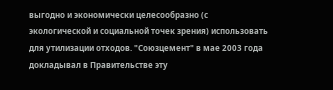выгодно и экономически целесообразно (с экологической и социальной точек зрения) использовать для утилизации отходов. "Союзцемент" в мае 2003 года докладывал в Правительстве эту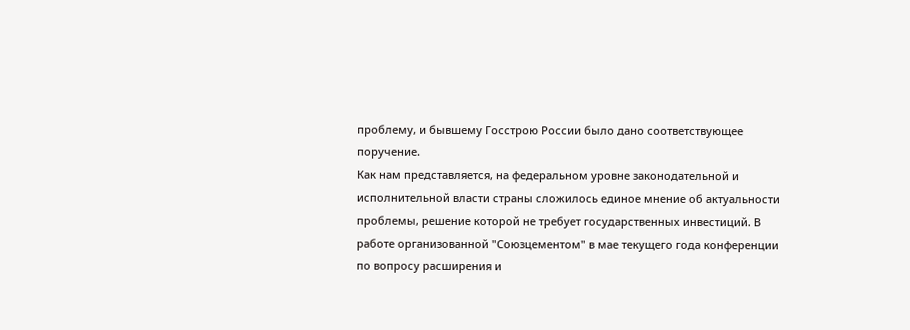проблему, и бывшему Госстрою России было дано соответствующее поручение.
Как нам представляется, на федеральном уровне законодательной и исполнительной власти страны сложилось единое мнение об актуальности проблемы, решение которой не требует государственных инвестиций. В работе организованной "Союзцементом" в мае текущего года конференции по вопросу расширения и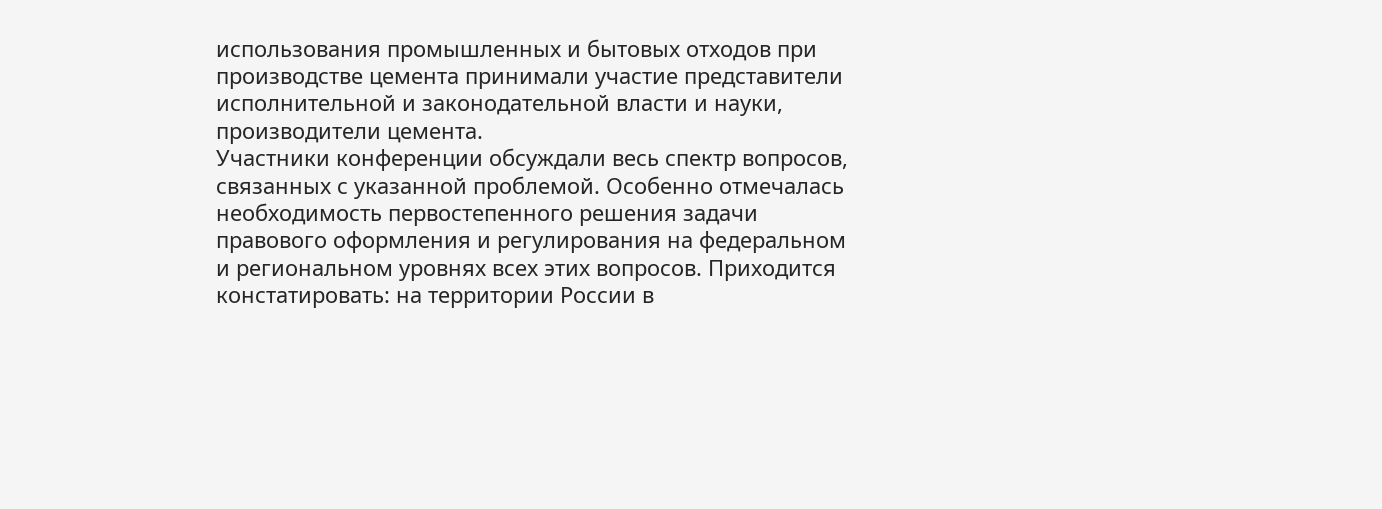использования промышленных и бытовых отходов при производстве цемента принимали участие представители исполнительной и законодательной власти и науки, производители цемента.
Участники конференции обсуждали весь спектр вопросов, связанных с указанной проблемой. Особенно отмечалась необходимость первостепенного решения задачи правового оформления и регулирования на федеральном и региональном уровнях всех этих вопросов. Приходится констатировать: на территории России в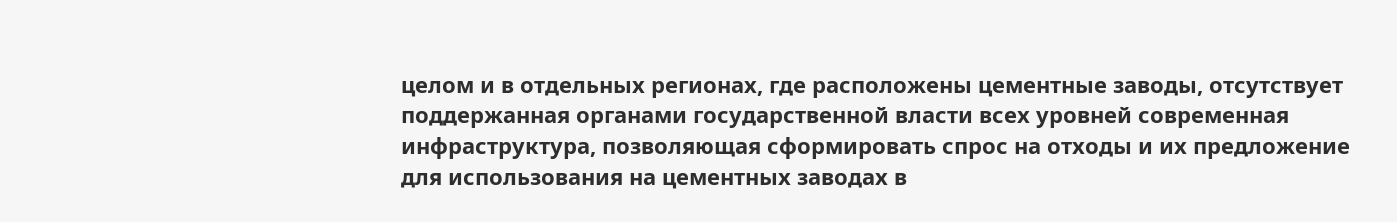целом и в отдельных регионах, где расположены цементные заводы, отсутствует поддержанная органами государственной власти всех уровней современная инфраструктура, позволяющая сформировать спрос на отходы и их предложение для использования на цементных заводах в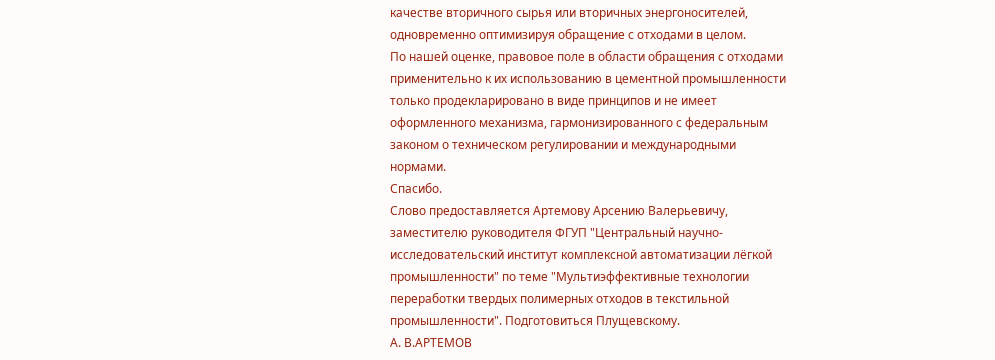качестве вторичного сырья или вторичных энергоносителей, одновременно оптимизируя обращение с отходами в целом.
По нашей оценке, правовое поле в области обращения с отходами применительно к их использованию в цементной промышленности только продекларировано в виде принципов и не имеет оформленного механизма, гармонизированного с федеральным законом о техническом регулировании и международными нормами.
Спасибо.
Слово предоставляется Артемову Арсению Валерьевичу, заместителю руководителя ФГУП "Центральный научно-исследовательский институт комплексной автоматизации лёгкой промышленности" по теме "Мультиэффективные технологии переработки твердых полимерных отходов в текстильной промышленности". Подготовиться Плущевскому.
А. В.АРТЕМОВ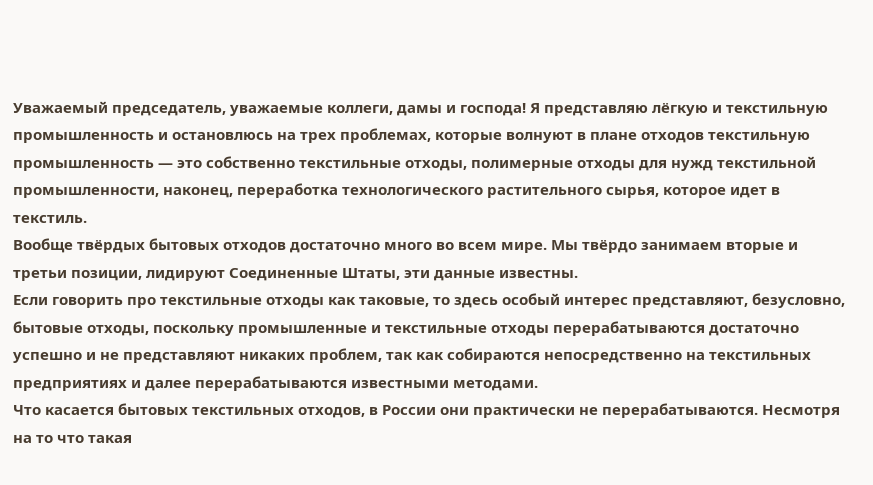Уважаемый председатель, уважаемые коллеги, дамы и господа! Я представляю лёгкую и текстильную промышленность и остановлюсь на трех проблемах, которые волнуют в плане отходов текстильную промышленность — это собственно текстильные отходы, полимерные отходы для нужд текстильной промышленности, наконец, переработка технологического растительного сырья, которое идет в текстиль.
Вообще твёрдых бытовых отходов достаточно много во всем мире. Мы твёрдо занимаем вторые и третьи позиции, лидируют Соединенные Штаты, эти данные известны.
Если говорить про текстильные отходы как таковые, то здесь особый интерес представляют, безусловно, бытовые отходы, поскольку промышленные и текстильные отходы перерабатываются достаточно успешно и не представляют никаких проблем, так как собираются непосредственно на текстильных предприятиях и далее перерабатываются известными методами.
Что касается бытовых текстильных отходов, в России они практически не перерабатываются. Несмотря на то что такая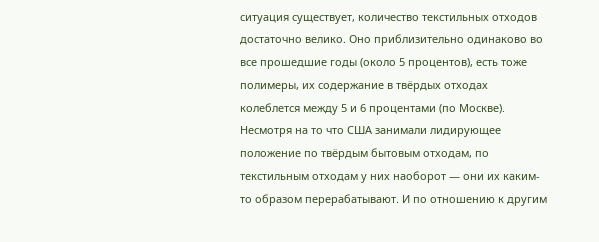ситуация существует, количество текстильных отходов достаточно велико. Оно приблизительно одинаково во все прошедшие годы (около 5 процентов), есть тоже полимеры, их содержание в твёрдых отходах колеблется между 5 и 6 процентами (по Москве).
Несмотря на то что США занимали лидирующее положение по твёрдым бытовым отходам, по текстильным отходам у них наоборот — они их каким-то образом перерабатывают. И по отношению к другим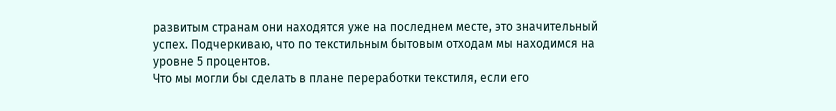развитым странам они находятся уже на последнем месте, это значительный успех. Подчеркиваю, что по текстильным бытовым отходам мы находимся на уровне 5 процентов.
Что мы могли бы сделать в плане переработки текстиля, если его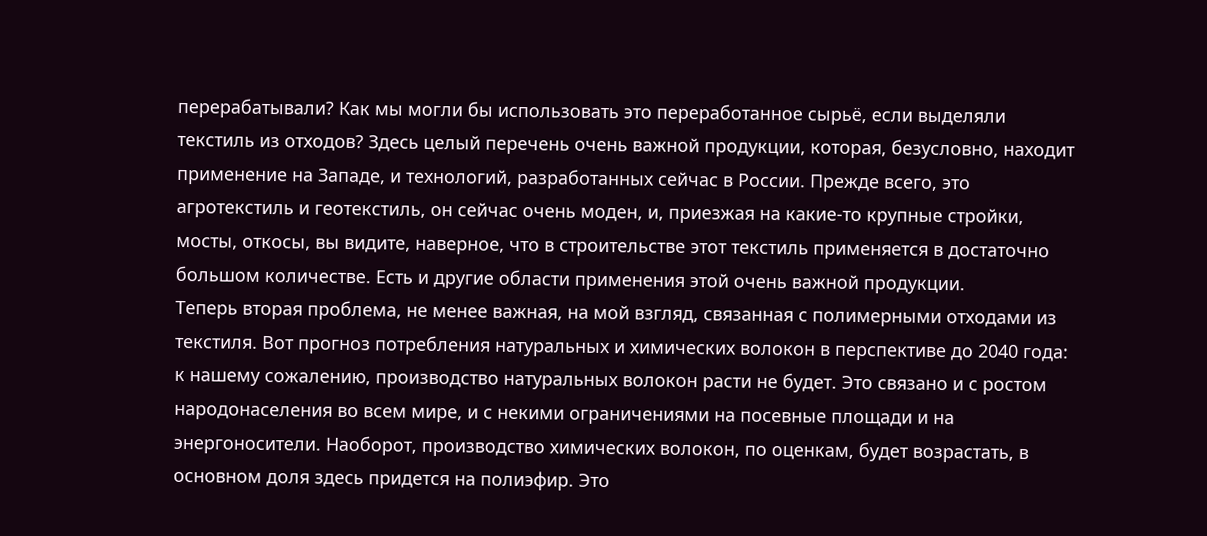перерабатывали? Как мы могли бы использовать это переработанное сырьё, если выделяли текстиль из отходов? Здесь целый перечень очень важной продукции, которая, безусловно, находит применение на Западе, и технологий, разработанных сейчас в России. Прежде всего, это агротекстиль и геотекстиль, он сейчас очень моден, и, приезжая на какие-то крупные стройки, мосты, откосы, вы видите, наверное, что в строительстве этот текстиль применяется в достаточно большом количестве. Есть и другие области применения этой очень важной продукции.
Теперь вторая проблема, не менее важная, на мой взгляд, связанная с полимерными отходами из текстиля. Вот прогноз потребления натуральных и химических волокон в перспективе до 2040 года: к нашему сожалению, производство натуральных волокон расти не будет. Это связано и с ростом народонаселения во всем мире, и с некими ограничениями на посевные площади и на энергоносители. Наоборот, производство химических волокон, по оценкам, будет возрастать, в основном доля здесь придется на полиэфир. Это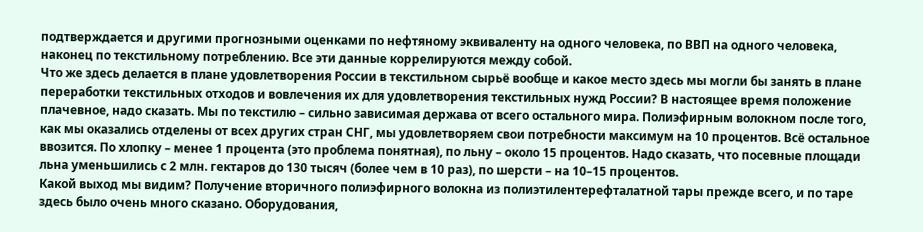подтверждается и другими прогнозными оценками по нефтяному эквиваленту на одного человека, по ВВП на одного человека, наконец по текстильному потреблению. Все эти данные коррелируются между собой.
Что же здесь делается в плане удовлетворения России в текстильном сырьё вообще и какое место здесь мы могли бы занять в плане переработки текстильных отходов и вовлечения их для удовлетворения текстильных нужд России? В настоящее время положение плачевное, надо сказать. Мы по текстилю – сильно зависимая держава от всего остального мира. Полиэфирным волокном после того, как мы оказались отделены от всех других стран СНГ, мы удовлетворяем свои потребности максимум на 10 процентов. Всё остальное ввозится. По хлопку – менее 1 процента (это проблема понятная), по льну – около 15 процентов. Надо сказать, что посевные площади льна уменьшились с 2 млн. гектаров до 130 тысяч (более чем в 10 раз), по шерсти – на 10–15 процентов.
Какой выход мы видим? Получение вторичного полиэфирного волокна из полиэтилентерефталатной тары прежде всего, и по таре здесь было очень много сказано. Оборудования,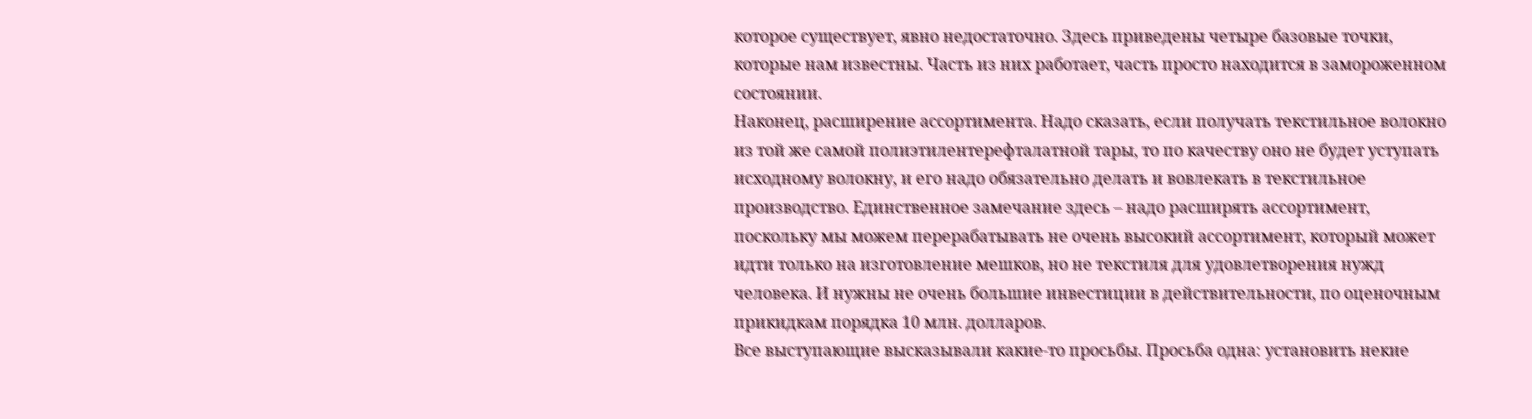которое существует, явно недостаточно. Здесь приведены четыре базовые точки, которые нам известны. Часть из них работает, часть просто находится в замороженном состоянии.
Наконец, расширение ассортимента. Надо сказать, если получать текстильное волокно из той же самой полиэтилентерефталатной тары, то по качеству оно не будет уступать исходному волокну, и его надо обязательно делать и вовлекать в текстильное производство. Единственное замечание здесь – надо расширять ассортимент, поскольку мы можем перерабатывать не очень высокий ассортимент, который может идти только на изготовление мешков, но не текстиля для удовлетворения нужд человека. И нужны не очень большие инвестиции в действительности, по оценочным прикидкам порядка 10 млн. долларов.
Все выступающие высказывали какие-то просьбы. Просьба одна: установить некие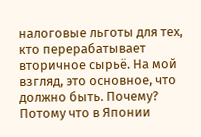налоговые льготы для тех, кто перерабатывает вторичное сырьё. На мой взгляд, это основное, что должно быть. Почему? Потому что в Японии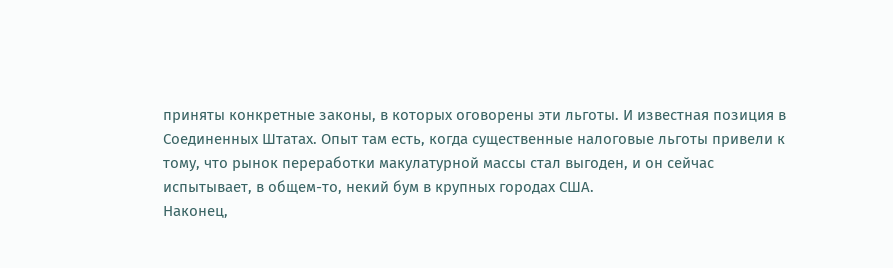приняты конкретные законы, в которых оговорены эти льготы. И известная позиция в Соединенных Штатах. Опыт там есть, когда существенные налоговые льготы привели к тому, что рынок переработки макулатурной массы стал выгоден, и он сейчас испытывает, в общем-то, некий бум в крупных городах США.
Наконец,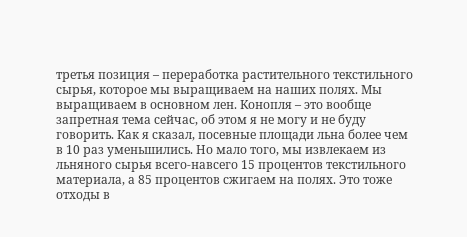третья позиция – переработка растительного текстильного сырья, которое мы выращиваем на наших полях. Мы выращиваем в основном лен. Конопля – это вообще запретная тема сейчас, об этом я не могу и не буду говорить. Как я сказал, посевные площади льна более чем в 10 раз уменьшились. Но мало того, мы извлекаем из льняного сырья всего-навсего 15 процентов текстильного материала, а 85 процентов сжигаем на полях. Это тоже отходы в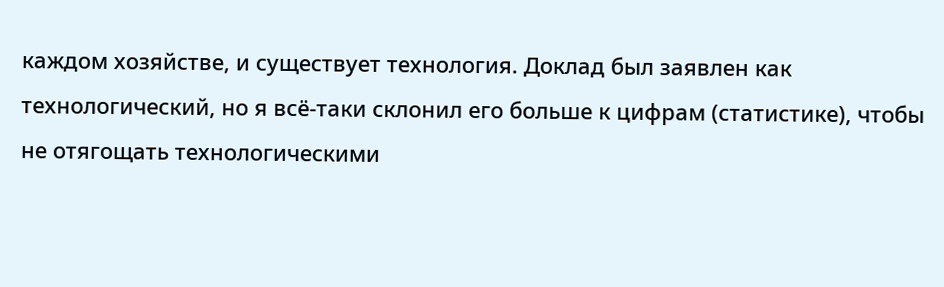каждом хозяйстве, и существует технология. Доклад был заявлен как технологический, но я всё-таки склонил его больше к цифрам (статистике), чтобы не отягощать технологическими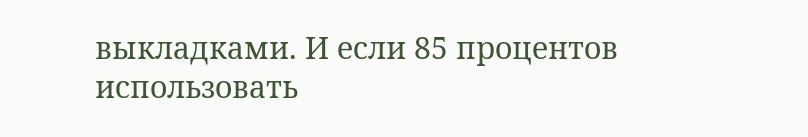выкладками. И если 85 процентов использовать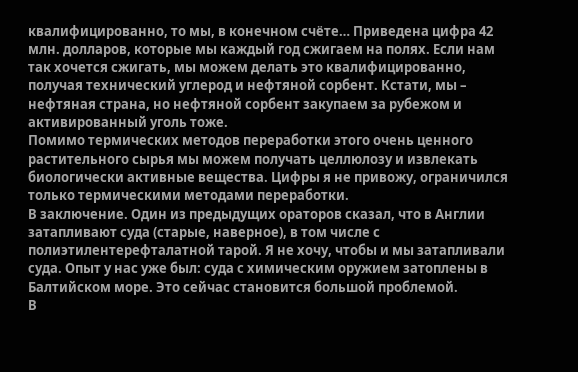квалифицированно, то мы, в конечном счёте… Приведена цифра 42 млн. долларов, которые мы каждый год сжигаем на полях. Если нам так хочется сжигать, мы можем делать это квалифицированно, получая технический углерод и нефтяной сорбент. Кстати, мы – нефтяная страна, но нефтяной сорбент закупаем за рубежом и активированный уголь тоже.
Помимо термических методов переработки этого очень ценного растительного сырья мы можем получать целлюлозу и извлекать биологически активные вещества. Цифры я не привожу, ограничился только термическими методами переработки.
В заключение. Один из предыдущих ораторов сказал, что в Англии затапливают суда (старые, наверное), в том числе с полиэтилентерефталатной тарой. Я не хочу, чтобы и мы затапливали суда. Опыт у нас уже был: суда с химическим оружием затоплены в Балтийском море. Это сейчас становится большой проблемой.
В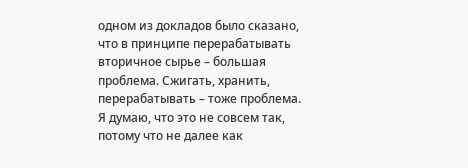одном из докладов было сказано, что в принципе перерабатывать вторичное сырье – большая проблема. Сжигать, хранить, перерабатывать – тоже проблема. Я думаю, что это не совсем так, потому что не далее как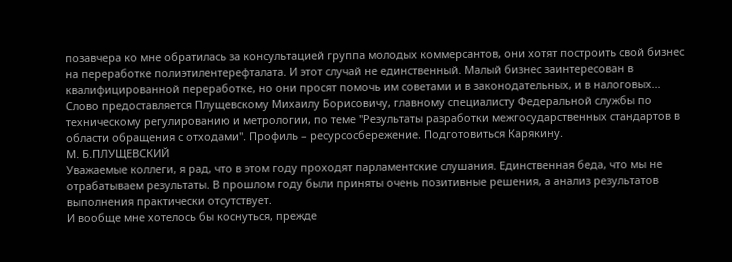позавчера ко мне обратилась за консультацией группа молодых коммерсантов, они хотят построить свой бизнес на переработке полиэтилентерефталата. И этот случай не единственный. Малый бизнес заинтересован в квалифицированной переработке, но они просят помочь им советами и в законодательных, и в налоговых...
Слово предоставляется Плущевскому Михаилу Борисовичу, главному специалисту Федеральной службы по техническому регулированию и метрологии, по теме "Результаты разработки межгосударственных стандартов в области обращения с отходами". Профиль – ресурсосбережение. Подготовиться Карякину.
М. Б.ПЛУЩЕВСКИЙ
Уважаемые коллеги, я рад, что в этом году проходят парламентские слушания. Единственная беда, что мы не отрабатываем результаты. В прошлом году были приняты очень позитивные решения, а анализ результатов выполнения практически отсутствует.
И вообще мне хотелось бы коснуться, прежде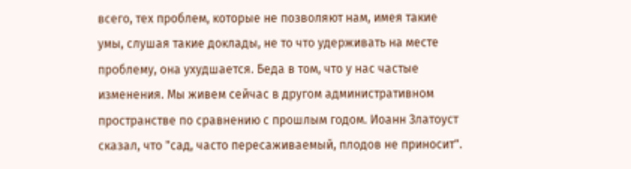всего, тех проблем, которые не позволяют нам, имея такие умы, слушая такие доклады, не то что удерживать на месте проблему, она ухудшается. Беда в том, что у нас частые изменения. Мы живем сейчас в другом административном пространстве по сравнению с прошлым годом. Иоанн Златоуст сказал, что "сад, часто пересаживаемый, плодов не приносит".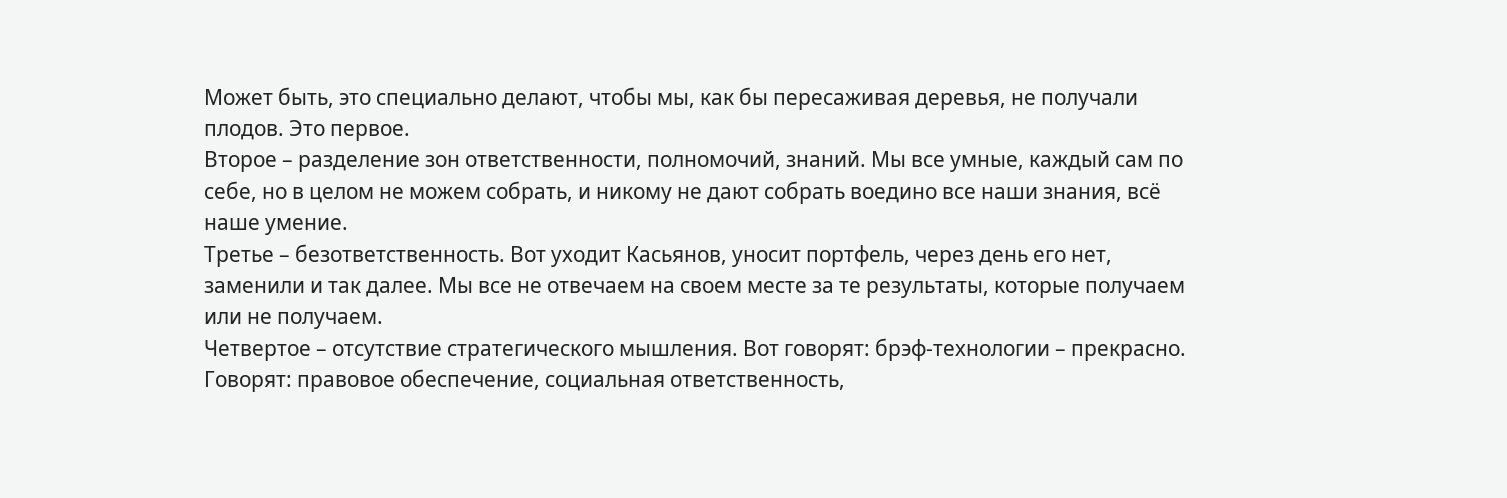Может быть, это специально делают, чтобы мы, как бы пересаживая деревья, не получали плодов. Это первое.
Второе – разделение зон ответственности, полномочий, знаний. Мы все умные, каждый сам по себе, но в целом не можем собрать, и никому не дают собрать воедино все наши знания, всё наше умение.
Третье – безответственность. Вот уходит Касьянов, уносит портфель, через день его нет, заменили и так далее. Мы все не отвечаем на своем месте за те результаты, которые получаем или не получаем.
Четвертое – отсутствие стратегического мышления. Вот говорят: брэф-технологии – прекрасно. Говорят: правовое обеспечение, социальная ответственность,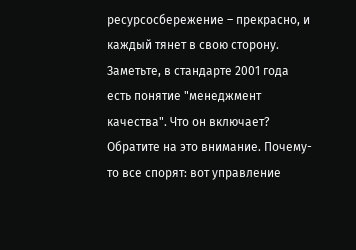ресурсосбережение – прекрасно, и каждый тянет в свою сторону.
Заметьте, в стандарте 2001 года есть понятие "менеджмент качества". Что он включает? Обратите на это внимание. Почему-то все спорят: вот управление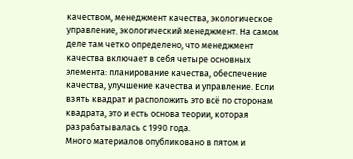качеством, менеджмент качества, экологическое управление, экологический менеджмент. На самом деле там четко определено, что менеджмент качества включает в себя четыре основных элемента: планирование качества, обеспечение качества, улучшение качества и управление. Если взять квадрат и расположить это всё по сторонам квадрата, это и есть основа теории, которая разрабатывалась с 1990 года.
Много материалов опубликовано в пятом и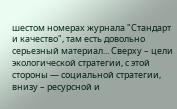шестом номерах журнала "Стандарт и качество", там есть довольно серьезный материал... Сверху – цели экологической стратегии, с этой стороны — социальной стратегии, внизу – ресурсной и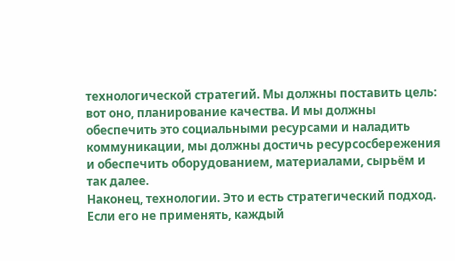технологической стратегий. Мы должны поставить цель: вот оно, планирование качества. И мы должны обеспечить это социальными ресурсами и наладить коммуникации, мы должны достичь ресурсосбережения и обеспечить оборудованием, материалами, сырьём и так далее.
Наконец, технологии. Это и есть стратегический подход. Если его не применять, каждый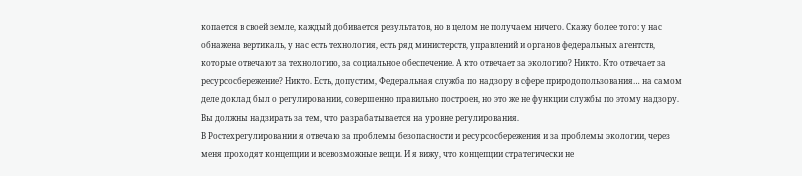копается в своей земле, каждый добивается результатов, но в целом не получаем ничего. Скажу более того: у нас обнажена вертикаль, у нас есть технология, есть ряд министерств, управлений и органов федеральных агентств, которые отвечают за технологию, за социальное обеспечение. А кто отвечает за экологию? Никто. Кто отвечает за ресурсосбережение? Никто. Есть, допустим, Федеральная служба по надзору в сфере природопользования… на самом деле доклад был о регулировании, совершенно правильно построен, но это же не функции службы по этому надзору. Вы должны надзирать за тем, что разрабатывается на уровне регулирования.
В Ростехрегулировании я отвечаю за проблемы безопасности и ресурсосбережения и за проблемы экологии, через меня проходят концепции и всевозможные вещи. И я вижу, что концепции стратегически не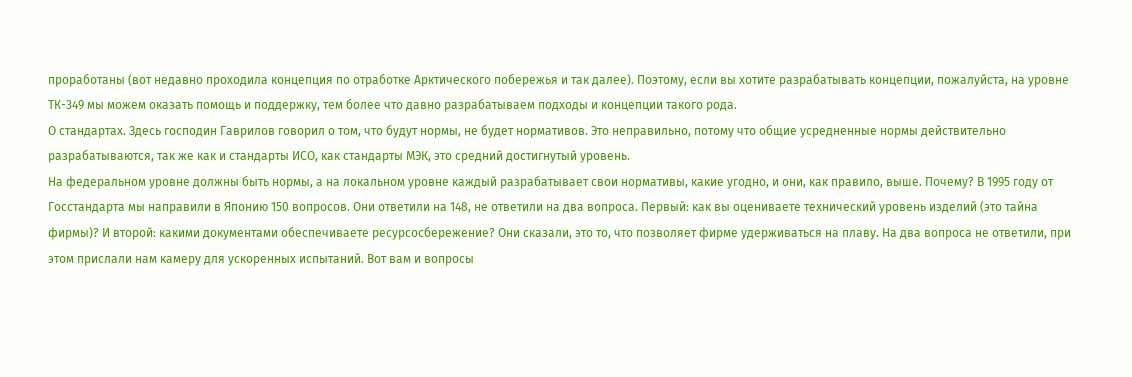проработаны (вот недавно проходила концепция по отработке Арктического побережья и так далее). Поэтому, если вы хотите разрабатывать концепции, пожалуйста, на уровне ТК-349 мы можем оказать помощь и поддержку, тем более что давно разрабатываем подходы и концепции такого рода.
О стандартах. Здесь господин Гаврилов говорил о том, что будут нормы, не будет нормативов. Это неправильно, потому что общие усредненные нормы действительно разрабатываются, так же как и стандарты ИСО, как стандарты МЭК, это средний достигнутый уровень.
На федеральном уровне должны быть нормы, а на локальном уровне каждый разрабатывает свои нормативы, какие угодно, и они, как правило, выше. Почему? В 1995 году от Госстандарта мы направили в Японию 150 вопросов. Они ответили на 148, не ответили на два вопроса. Первый: как вы оцениваете технический уровень изделий (это тайна фирмы)? И второй: какими документами обеспечиваете ресурсосбережение? Они сказали, это то, что позволяет фирме удерживаться на плаву. На два вопроса не ответили, при этом прислали нам камеру для ускоренных испытаний. Вот вам и вопросы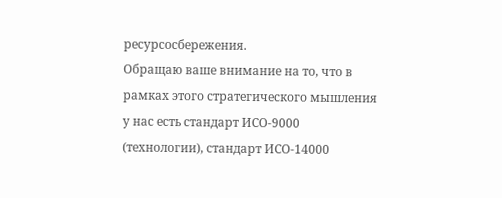ресурсосбережения.
Обращаю ваше внимание на то, что в рамках этого стратегического мышления у нас есть стандарт ИСО-9000 (технологии), стандарт ИСО-14000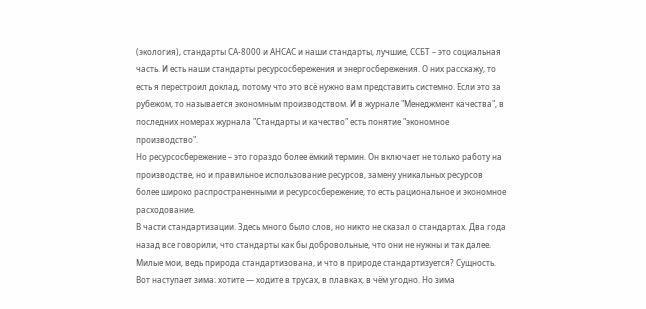(экология), стандарты СА-8000 и АНСАС и наши стандарты, лучшие, ССБТ – это социальная часть. И есть наши стандарты ресурсосбережения и энергосбережения. О них расскажу, то есть я перестроил доклад, потому что это всё нужно вам представить системно. Если это за рубежом, то называется экономным производством. И в журнале "Менеджмент качества", в последних номерах журнала "Стандарты и качество" есть понятие "экономное производство".
Но ресурсосбережение – это гораздо более ёмкий термин. Он включает не только работу на производстве, но и правильное использование ресурсов, замену уникальных ресурсов более широко распространенными и ресурсосбережение, то есть рациональное и экономное расходование.
В части стандартизации. Здесь много было слов, но никто не сказал о стандартах. Два года назад все говорили, что стандарты как бы добровольные, что они не нужны и так далее. Милые мои, ведь природа стандартизована, и что в природе стандартизуется? Сущность. Вот наступает зима: хотите — ходите в трусах, в плавках, в чём угодно. Но зима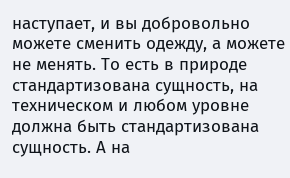наступает, и вы добровольно можете сменить одежду, а можете не менять. То есть в природе стандартизована сущность, на техническом и любом уровне должна быть стандартизована сущность. А на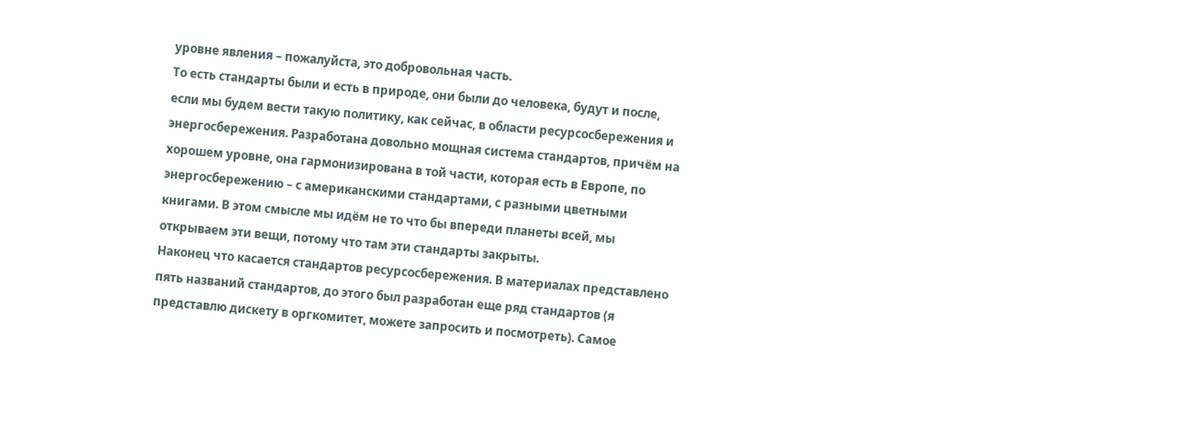уровне явления – пожалуйста, это добровольная часть.
То есть стандарты были и есть в природе, они были до человека, будут и после, если мы будем вести такую политику, как сейчас, в области ресурсосбережения и энергосбережения. Разработана довольно мощная система стандартов, причём на хорошем уровне, она гармонизирована в той части, которая есть в Европе, по энергосбережению – с американскими стандартами, с разными цветными книгами. В этом смысле мы идём не то что бы впереди планеты всей, мы открываем эти вещи, потому что там эти стандарты закрыты.
Наконец что касается стандартов ресурсосбережения. В материалах представлено пять названий стандартов, до этого был разработан еще ряд стандартов (я представлю дискету в оргкомитет, можете запросить и посмотреть). Самое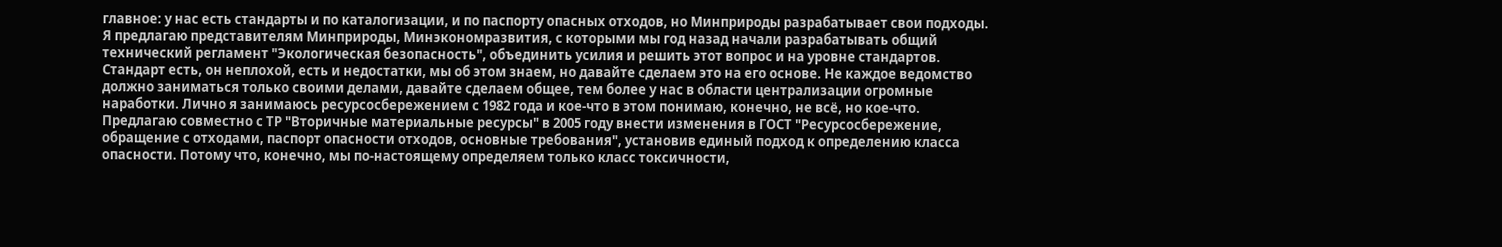главное: у нас есть стандарты и по каталогизации, и по паспорту опасных отходов, но Минприроды разрабатывает свои подходы.
Я предлагаю представителям Минприроды, Минэкономразвития, с которыми мы год назад начали разрабатывать общий технический регламент "Экологическая безопасность", объединить усилия и решить этот вопрос и на уровне стандартов. Стандарт есть, он неплохой, есть и недостатки, мы об этом знаем, но давайте сделаем это на его основе. Не каждое ведомство должно заниматься только своими делами, давайте сделаем общее, тем более у нас в области централизации огромные наработки. Лично я занимаюсь ресурсосбережением с 1982 года и кое-что в этом понимаю, конечно, не всё, но кое-что.
Предлагаю совместно с ТР "Вторичные материальные ресурсы" в 2005 году внести изменения в ГОСТ "Ресурсосбережение, обращение с отходами, паспорт опасности отходов, основные требования", установив единый подход к определению класса опасности. Потому что, конечно, мы по-настоящему определяем только класс токсичности,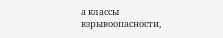а классы взрывоопасности,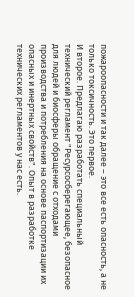пожароопасности и так далее – это все есть опасность, а не только токсичность. Это первое.
И второе. Предлагаю разработать специальный технический регламент "Ресурсосберегающее, безопасное для людей и биосферы обращение с отходами производства и потребления на основе паспортизации их опасных и инертных свойств". Опыт в разработке технических регламентов у нас есть.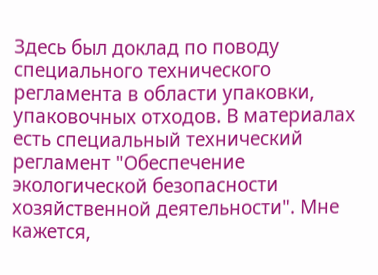Здесь был доклад по поводу специального технического регламента в области упаковки, упаковочных отходов. В материалах есть специальный технический регламент "Обеспечение экологической безопасности хозяйственной деятельности". Мне кажется,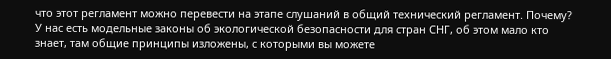что этот регламент можно перевести на этапе слушаний в общий технический регламент. Почему? У нас есть модельные законы об экологической безопасности для стран СНГ, об этом мало кто знает, там общие принципы изложены, с которыми вы можете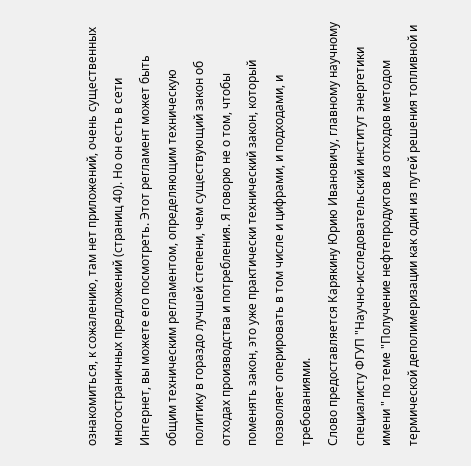ознакомиться, к сожалению, там нет приложений, очень существенных многостраничных предложений (страниц 40). Но он есть в сети Интернет, вы можете его посмотреть. Этот регламент может быть общим техническим регламентом, определяющим техническую политику в гораздо лучшей степени, чем существующий закон об отходах производства и потребления. Я говорю не о том, чтобы поменять закон, это уже практически технический закон, который позволяет оперировать в том числе и цифрами, и подходами, и требованиями.
Слово предоставляется Карякину Юрию Ивановичу, главному научному специалисту ФГУП "Научно-исследовательский институт энергетики имени " по теме "Получение нефтепродуктов из отходов методом термической деполимеризации как один из путей решения топливной и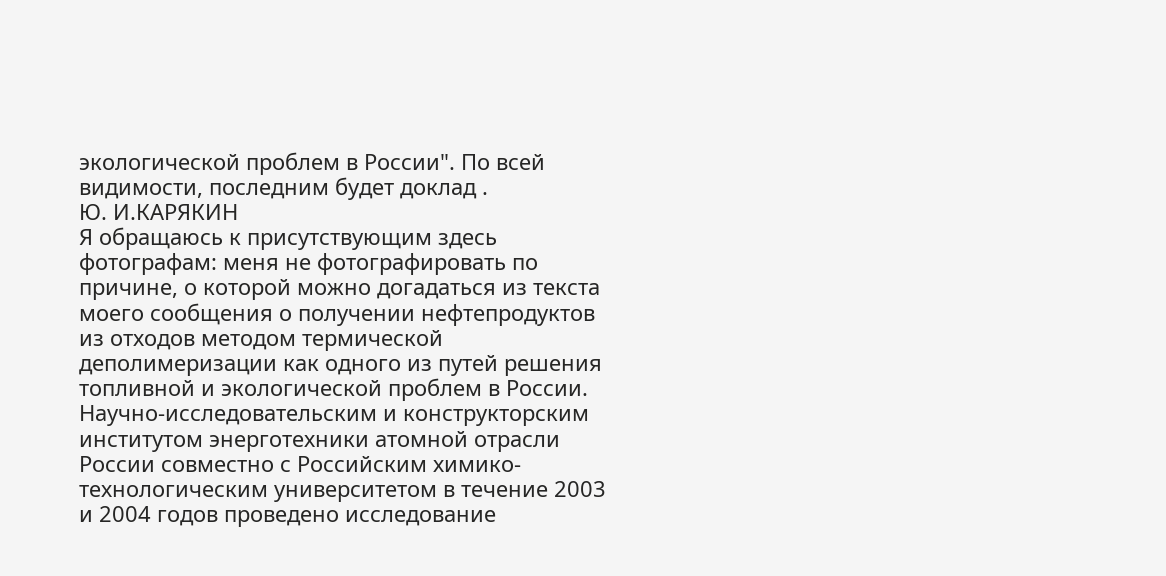экологической проблем в России". По всей видимости, последним будет доклад .
Ю. И.КАРЯКИН
Я обращаюсь к присутствующим здесь фотографам: меня не фотографировать по причине, о которой можно догадаться из текста моего сообщения о получении нефтепродуктов из отходов методом термической деполимеризации как одного из путей решения топливной и экологической проблем в России. Научно-исследовательским и конструкторским институтом энерготехники атомной отрасли России совместно с Российским химико-технологическим университетом в течение 2003 и 2004 годов проведено исследование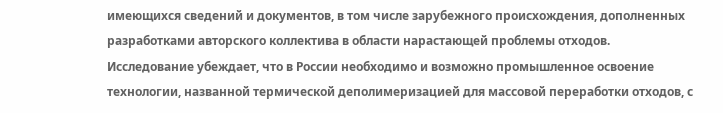имеющихся сведений и документов, в том числе зарубежного происхождения, дополненных разработками авторского коллектива в области нарастающей проблемы отходов. Исследование убеждает, что в России необходимо и возможно промышленное освоение технологии, названной термической деполимеризацией для массовой переработки отходов, с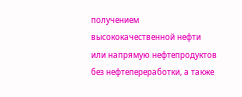получением высококачественной нефти или напрямую нефтепродуктов без нефтепереработки, а также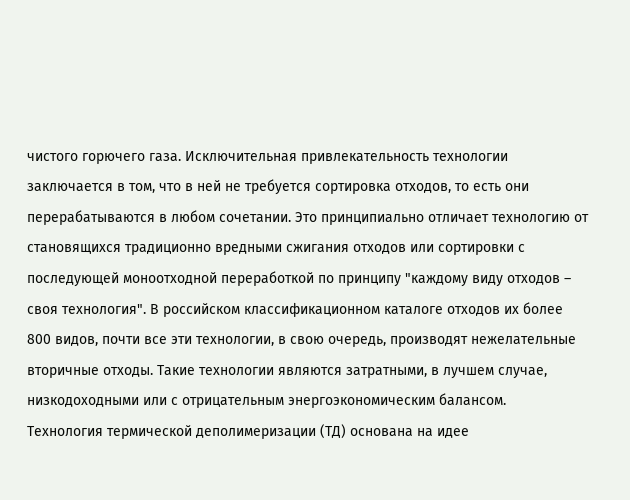чистого горючего газа. Исключительная привлекательность технологии заключается в том, что в ней не требуется сортировка отходов, то есть они перерабатываются в любом сочетании. Это принципиально отличает технологию от становящихся традиционно вредными сжигания отходов или сортировки с последующей моноотходной переработкой по принципу "каждому виду отходов – своя технология". В российском классификационном каталоге отходов их более 800 видов, почти все эти технологии, в свою очередь, производят нежелательные вторичные отходы. Такие технологии являются затратными, в лучшем случае, низкодоходными или с отрицательным энергоэкономическим балансом.
Технология термической деполимеризации (ТД) основана на идее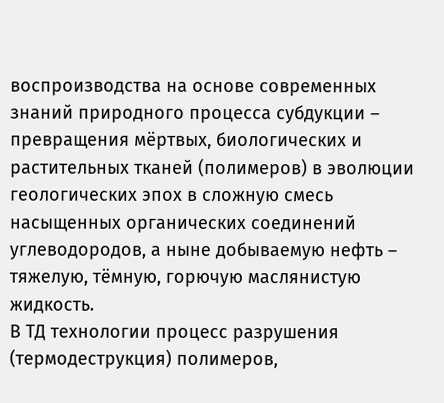воспроизводства на основе современных знаний природного процесса субдукции – превращения мёртвых, биологических и растительных тканей (полимеров) в эволюции геологических эпох в сложную смесь насыщенных органических соединений углеводородов, а ныне добываемую нефть – тяжелую, тёмную, горючую маслянистую жидкость.
В ТД технологии процесс разрушения (термодеструкция) полимеров,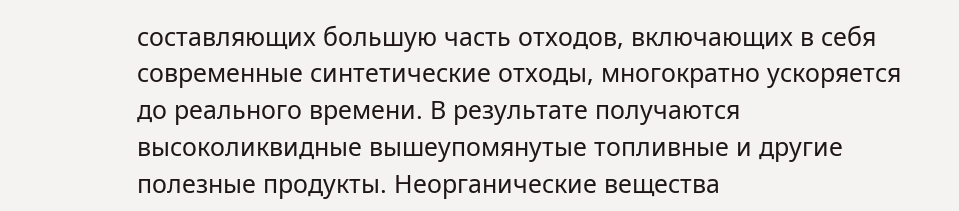составляющих большую часть отходов, включающих в себя современные синтетические отходы, многократно ускоряется до реального времени. В результате получаются высоколиквидные вышеупомянутые топливные и другие полезные продукты. Неорганические вещества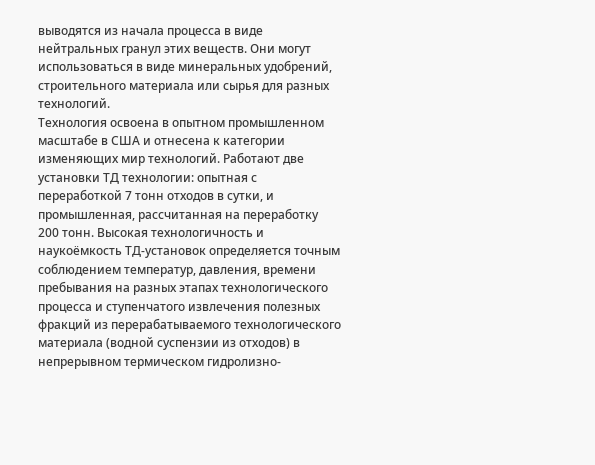выводятся из начала процесса в виде нейтральных гранул этих веществ. Они могут использоваться в виде минеральных удобрений, строительного материала или сырья для разных технологий.
Технология освоена в опытном промышленном масштабе в США и отнесена к категории изменяющих мир технологий. Работают две установки ТД технологии: опытная с переработкой 7 тонн отходов в сутки, и промышленная, рассчитанная на переработку 200 тонн. Высокая технологичность и наукоёмкость ТД-установок определяется точным соблюдением температур, давления, времени пребывания на разных этапах технологического процесса и ступенчатого извлечения полезных фракций из перерабатываемого технологического материала (водной суспензии из отходов) в непрерывном термическом гидролизно-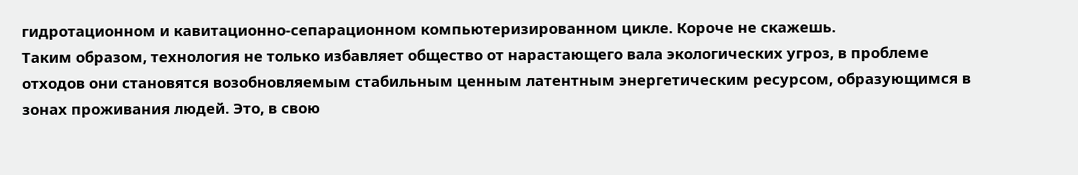гидротационном и кавитационно-сепарационном компьютеризированном цикле. Короче не скажешь.
Таким образом, технология не только избавляет общество от нарастающего вала экологических угроз, в проблеме отходов они становятся возобновляемым стабильным ценным латентным энергетическим ресурсом, образующимся в зонах проживания людей. Это, в свою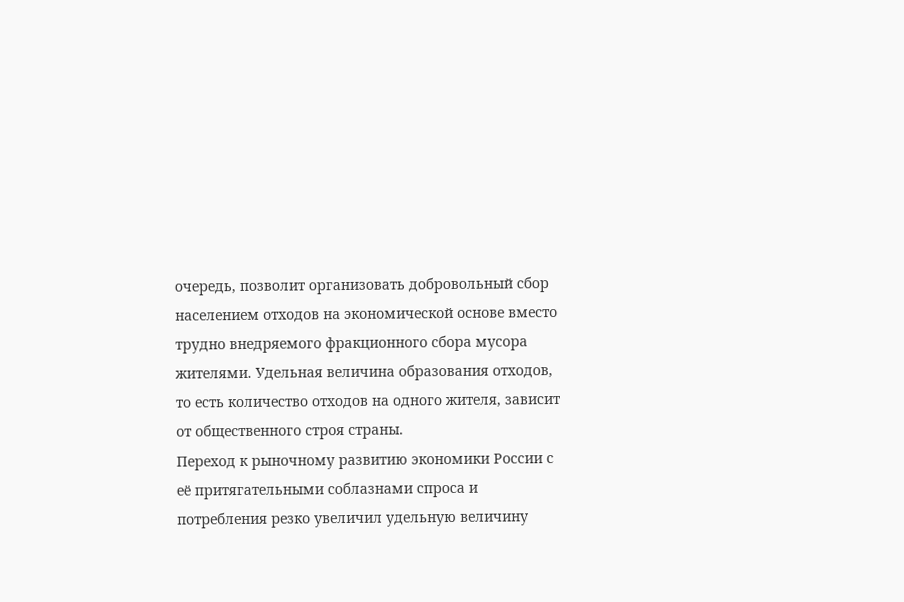очередь, позволит организовать добровольный сбор населением отходов на экономической основе вместо трудно внедряемого фракционного сбора мусора жителями. Удельная величина образования отходов, то есть количество отходов на одного жителя, зависит от общественного строя страны.
Переход к рыночному развитию экономики России с её притягательными соблазнами спроса и потребления резко увеличил удельную величину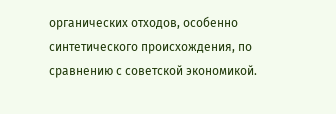органических отходов, особенно синтетического происхождения, по сравнению с советской экономикой.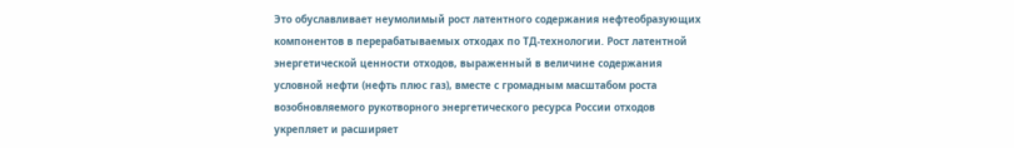Это обуславливает неумолимый рост латентного содержания нефтеобразующих компонентов в перерабатываемых отходах по ТД-технологии. Рост латентной энергетической ценности отходов, выраженный в величине содержания условной нефти (нефть плюс газ), вместе с громадным масштабом роста возобновляемого рукотворного энергетического ресурса России отходов укрепляет и расширяет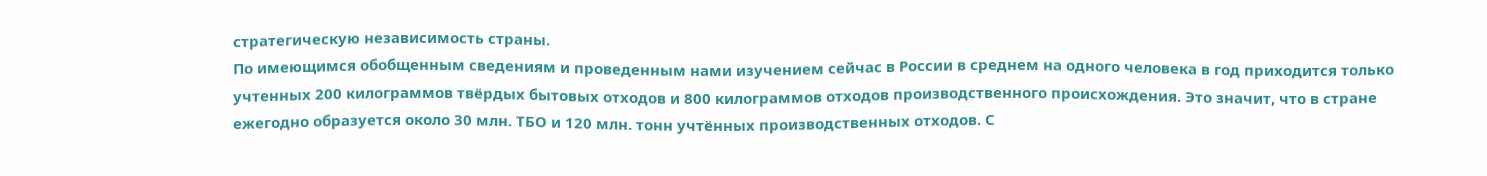стратегическую независимость страны.
По имеющимся обобщенным сведениям и проведенным нами изучением сейчас в России в среднем на одного человека в год приходится только учтенных 200 килограммов твёрдых бытовых отходов и 800 килограммов отходов производственного происхождения. Это значит, что в стране ежегодно образуется около 30 млн. ТБО и 120 млн. тонн учтённых производственных отходов. С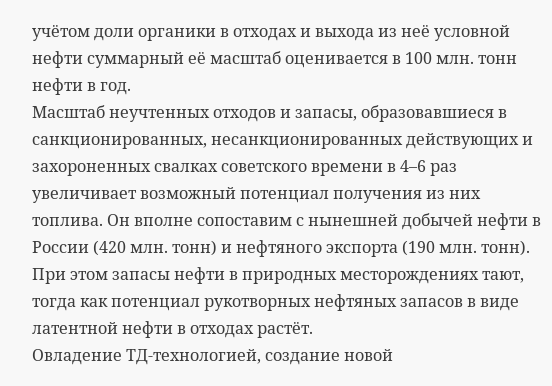учётом доли органики в отходах и выхода из неё условной нефти суммарный её масштаб оценивается в 100 млн. тонн нефти в год.
Масштаб неучтенных отходов и запасы, образовавшиеся в санкционированных, несанкционированных действующих и захороненных свалках советского времени в 4–6 раз увеличивает возможный потенциал получения из них топлива. Он вполне сопоставим с нынешней добычей нефти в России (420 млн. тонн) и нефтяного экспорта (190 млн. тонн). При этом запасы нефти в природных месторождениях тают, тогда как потенциал рукотворных нефтяных запасов в виде латентной нефти в отходах растёт.
Овладение ТД-технологией, создание новой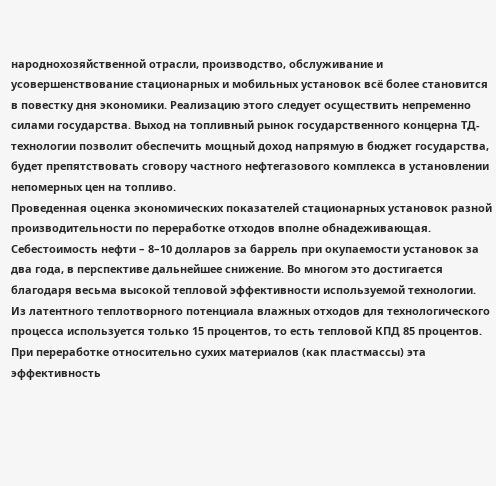народнохозяйственной отрасли, производство, обслуживание и усовершенствование стационарных и мобильных установок всё более становится в повестку дня экономики. Реализацию этого следует осуществить непременно силами государства. Выход на топливный рынок государственного концерна ТД-технологии позволит обеспечить мощный доход напрямую в бюджет государства, будет препятствовать сговору частного нефтегазового комплекса в установлении непомерных цен на топливо.
Проведенная оценка экономических показателей стационарных установок разной производительности по переработке отходов вполне обнадеживающая. Себестоимость нефти – 8–10 долларов за баррель при окупаемости установок за два года, в перспективе дальнейшее снижение. Во многом это достигается благодаря весьма высокой тепловой эффективности используемой технологии. Из латентного теплотворного потенциала влажных отходов для технологического процесса используется только 15 процентов, то есть тепловой КПД 85 процентов. При переработке относительно сухих материалов (как пластмассы) эта эффективность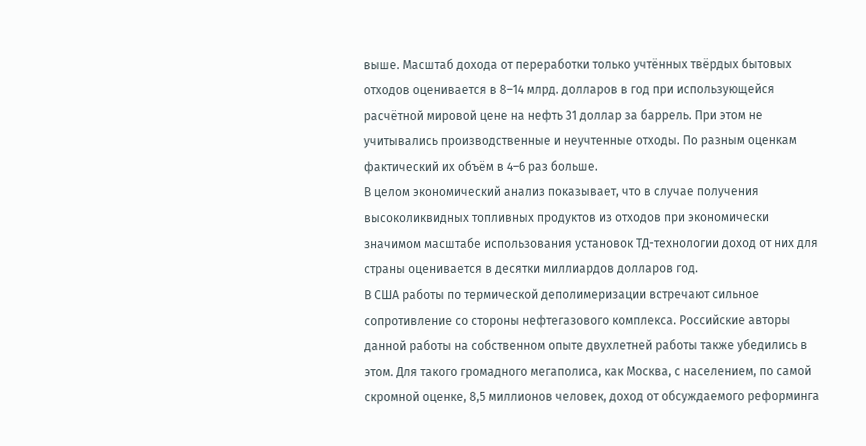выше. Масштаб дохода от переработки только учтённых твёрдых бытовых отходов оценивается в 8–14 млрд. долларов в год при использующейся расчётной мировой цене на нефть 31 доллар за баррель. При этом не учитывались производственные и неучтенные отходы. По разным оценкам фактический их объём в 4–6 раз больше.
В целом экономический анализ показывает, что в случае получения высоколиквидных топливных продуктов из отходов при экономически значимом масштабе использования установок ТД-технологии доход от них для страны оценивается в десятки миллиардов долларов год.
В США работы по термической деполимеризации встречают сильное сопротивление со стороны нефтегазового комплекса. Российские авторы данной работы на собственном опыте двухлетней работы также убедились в этом. Для такого громадного мегаполиса, как Москва, с населением, по самой скромной оценке, 8,5 миллионов человек, доход от обсуждаемого реформинга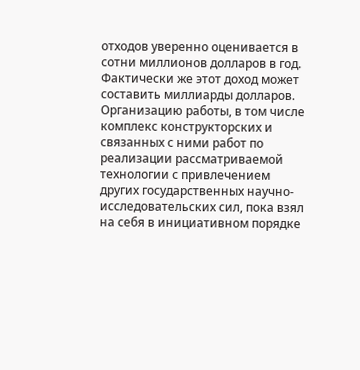отходов уверенно оценивается в сотни миллионов долларов в год. Фактически же этот доход может составить миллиарды долларов.
Организацию работы, в том числе комплекс конструкторских и связанных с ними работ по реализации рассматриваемой технологии с привлечением других государственных научно-исследовательских сил, пока взял на себя в инициативном порядке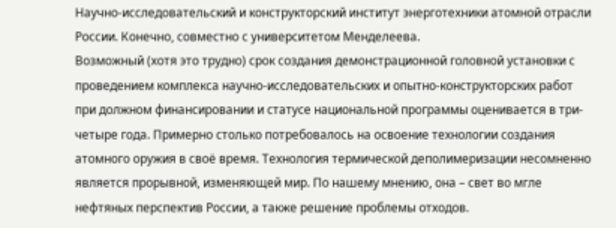Научно-исследовательский и конструкторский институт энерготехники атомной отрасли России. Конечно, совместно с университетом Менделеева.
Возможный (хотя это трудно) срок создания демонстрационной головной установки с проведением комплекса научно-исследовательских и опытно-конструкторских работ при должном финансировании и статусе национальной программы оценивается в три-четыре года. Примерно столько потребовалось на освоение технологии создания атомного оружия в своё время. Технология термической деполимеризации несомненно является прорывной, изменяющей мир. По нашему мнению, она – свет во мгле нефтяных перспектив России, а также решение проблемы отходов.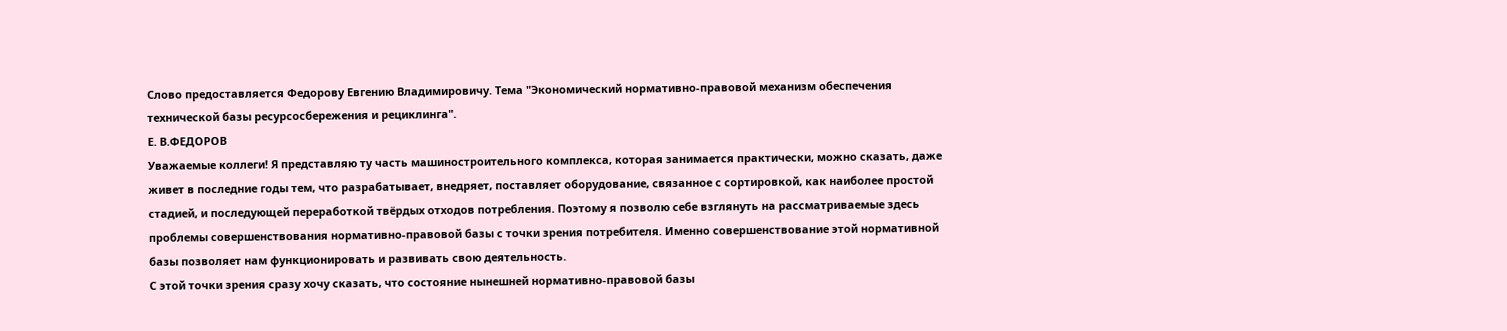Слово предоставляется Федорову Евгению Владимировичу. Тема "Экономический нормативно-правовой механизм обеспечения технической базы ресурсосбережения и рециклинга".
Е. В.ФЕДОРОВ
Уважаемые коллеги! Я представляю ту часть машиностроительного комплекса, которая занимается практически, можно сказать, даже живет в последние годы тем, что разрабатывает, внедряет, поставляет оборудование, связанное с сортировкой, как наиболее простой стадией, и последующей переработкой твёрдых отходов потребления. Поэтому я позволю себе взглянуть на рассматриваемые здесь проблемы совершенствования нормативно-правовой базы с точки зрения потребителя. Именно совершенствование этой нормативной базы позволяет нам функционировать и развивать свою деятельность.
С этой точки зрения сразу хочу сказать, что состояние нынешней нормативно-правовой базы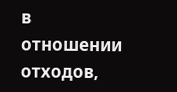в отношении отходов,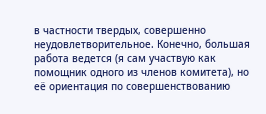в частности твердых, совершенно неудовлетворительное. Конечно, большая работа ведется (я сам участвую как помощник одного из членов комитета), но её ориентация по совершенствованию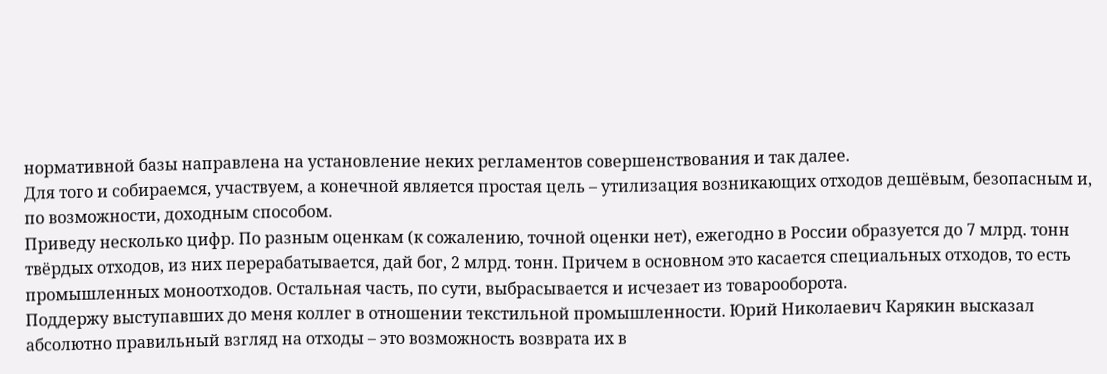нормативной базы направлена на установление неких регламентов совершенствования и так далее.
Для того и собираемся, участвуем, а конечной является простая цель – утилизация возникающих отходов дешёвым, безопасным и, по возможности, доходным способом.
Приведу несколько цифр. По разным оценкам (к сожалению, точной оценки нет), ежегодно в России образуется до 7 млрд. тонн твёрдых отходов, из них перерабатывается, дай бог, 2 млрд. тонн. Причем в основном это касается специальных отходов, то есть промышленных моноотходов. Остальная часть, по сути, выбрасывается и исчезает из товарооборота.
Поддержу выступавших до меня коллег в отношении текстильной промышленности. Юрий Николаевич Карякин высказал абсолютно правильный взгляд на отходы – это возможность возврата их в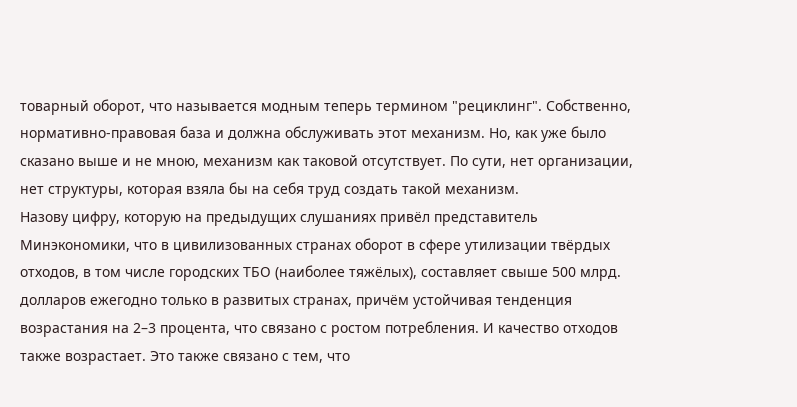товарный оборот, что называется модным теперь термином "рециклинг". Собственно, нормативно-правовая база и должна обслуживать этот механизм. Но, как уже было сказано выше и не мною, механизм как таковой отсутствует. По сути, нет организации, нет структуры, которая взяла бы на себя труд создать такой механизм.
Назову цифру, которую на предыдущих слушаниях привёл представитель Минэкономики, что в цивилизованных странах оборот в сфере утилизации твёрдых отходов, в том числе городских ТБО (наиболее тяжёлых), составляет свыше 500 млрд. долларов ежегодно только в развитых странах, причём устойчивая тенденция возрастания на 2–3 процента, что связано с ростом потребления. И качество отходов также возрастает. Это также связано с тем, что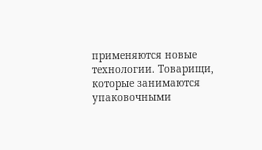применяются новые технологии. Товарищи, которые занимаются упаковочными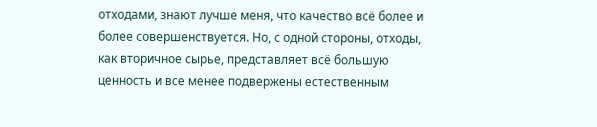отходами, знают лучше меня, что качество всё более и более совершенствуется. Но, с одной стороны, отходы, как вторичное сырье, представляет всё большую ценность и все менее подвержены естественным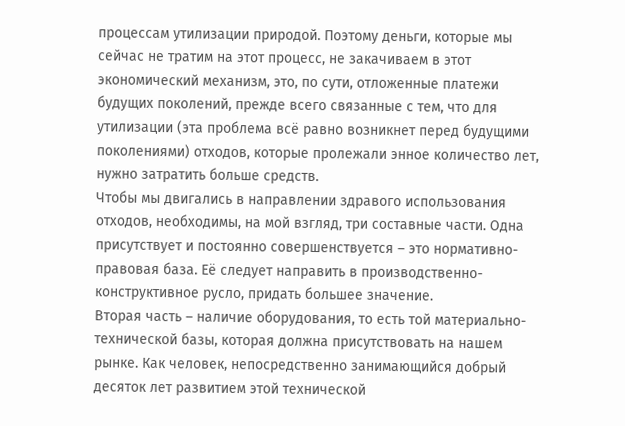процессам утилизации природой. Поэтому деньги, которые мы сейчас не тратим на этот процесс, не закачиваем в этот экономический механизм, это, по сути, отложенные платежи будущих поколений, прежде всего связанные с тем, что для утилизации (эта проблема всё равно возникнет перед будущими поколениями) отходов, которые пролежали энное количество лет, нужно затратить больше средств.
Чтобы мы двигались в направлении здравого использования отходов, необходимы, на мой взгляд, три составные части. Одна присутствует и постоянно совершенствуется – это нормативно-правовая база. Её следует направить в производственно-конструктивное русло, придать большее значение.
Вторая часть – наличие оборудования, то есть той материально-технической базы, которая должна присутствовать на нашем рынке. Как человек, непосредственно занимающийся добрый десяток лет развитием этой технической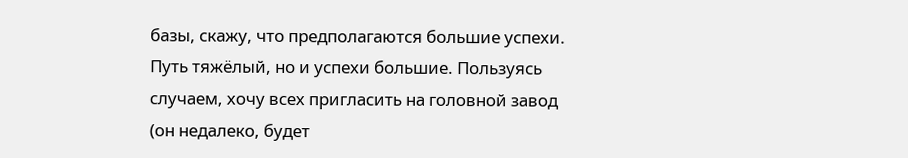базы, скажу, что предполагаются большие успехи. Путь тяжёлый, но и успехи большие. Пользуясь случаем, хочу всех пригласить на головной завод (он недалеко, будет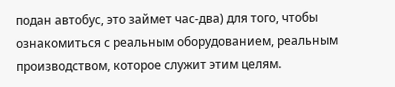подан автобус, это займет час-два) для того, чтобы ознакомиться с реальным оборудованием, реальным производством, которое служит этим целям.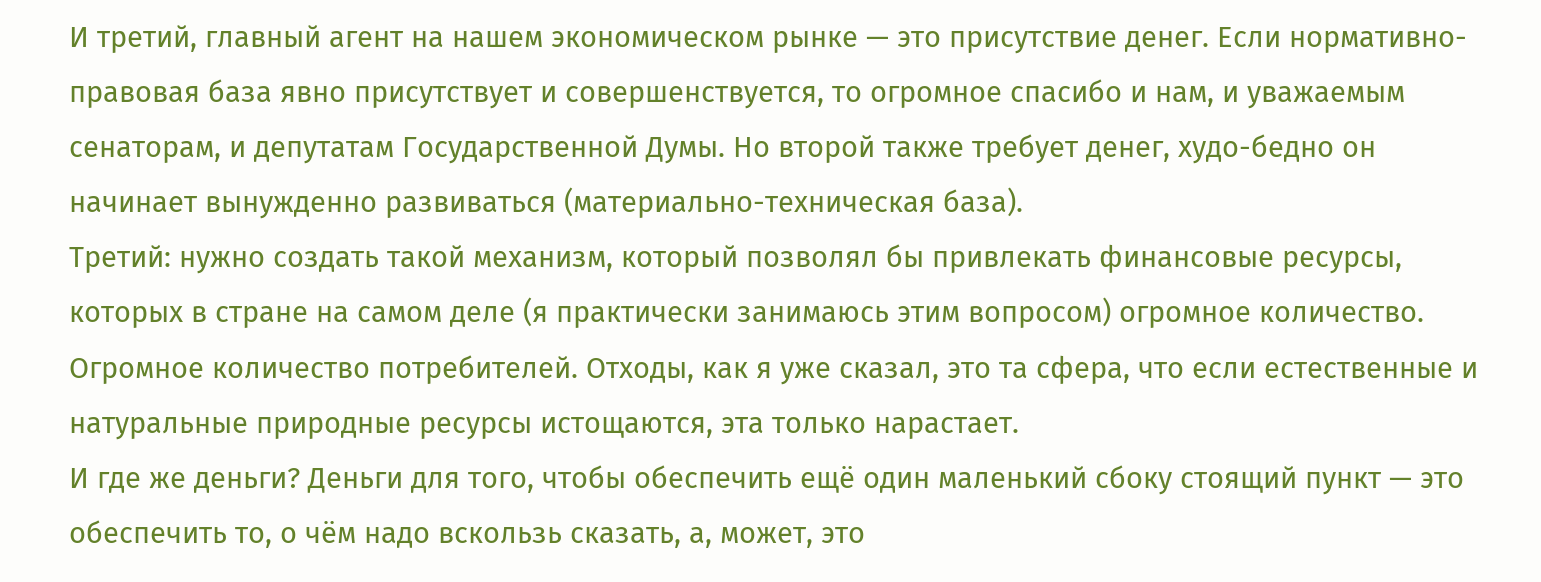И третий, главный агент на нашем экономическом рынке — это присутствие денег. Если нормативно-правовая база явно присутствует и совершенствуется, то огромное спасибо и нам, и уважаемым сенаторам, и депутатам Государственной Думы. Но второй также требует денег, худо-бедно он начинает вынужденно развиваться (материально-техническая база).
Третий: нужно создать такой механизм, который позволял бы привлекать финансовые ресурсы, которых в стране на самом деле (я практически занимаюсь этим вопросом) огромное количество. Огромное количество потребителей. Отходы, как я уже сказал, это та сфера, что если естественные и натуральные природные ресурсы истощаются, эта только нарастает.
И где же деньги? Деньги для того, чтобы обеспечить ещё один маленький сбоку стоящий пункт — это обеспечить то, о чём надо вскользь сказать, а, может, это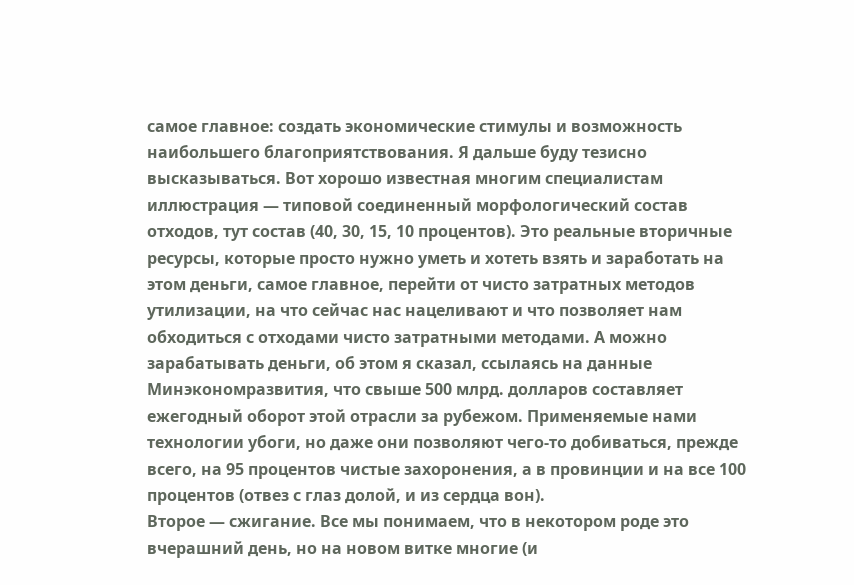самое главное: создать экономические стимулы и возможность наибольшего благоприятствования. Я дальше буду тезисно высказываться. Вот хорошо известная многим специалистам иллюстрация — типовой соединенный морфологический состав отходов, тут состав (40, 30, 15, 10 процентов). Это реальные вторичные ресурсы, которые просто нужно уметь и хотеть взять и заработать на этом деньги, самое главное, перейти от чисто затратных методов утилизации, на что сейчас нас нацеливают и что позволяет нам обходиться с отходами чисто затратными методами. А можно зарабатывать деньги, об этом я сказал, ссылаясь на данные Минэкономразвития, что свыше 500 млрд. долларов составляет ежегодный оборот этой отрасли за рубежом. Применяемые нами технологии убоги, но даже они позволяют чего-то добиваться, прежде всего, на 95 процентов чистые захоронения, а в провинции и на все 100 процентов (отвез с глаз долой, и из сердца вон).
Второе — сжигание. Все мы понимаем, что в некотором роде это вчерашний день, но на новом витке многие (и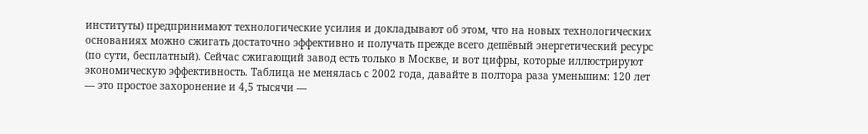институты) предпринимают технологические усилия и докладывают об этом, что на новых технологических основаниях можно сжигать достаточно эффективно и получать прежде всего дешёвый энергетический ресурс (по сути, бесплатный). Сейчас сжигающий завод есть только в Москве, и вот цифры, которые иллюстрируют экономическую эффективность. Таблица не менялась с 2002 года, давайте в полтора раза уменьшим: 120 лет — это простое захоронение и 4,5 тысячи —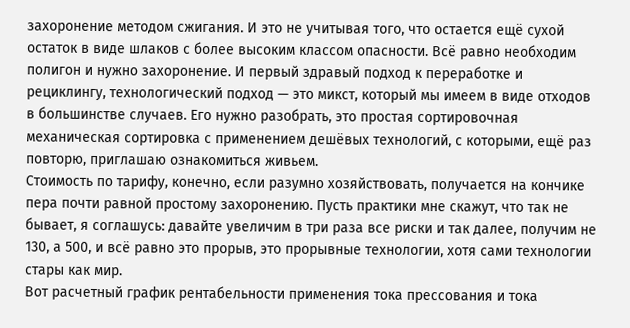захоронение методом сжигания. И это не учитывая того, что остается ещё сухой остаток в виде шлаков с более высоким классом опасности. Всё равно необходим полигон и нужно захоронение. И первый здравый подход к переработке и рециклингу, технологический подход — это микст, который мы имеем в виде отходов в большинстве случаев. Его нужно разобрать, это простая сортировочная механическая сортировка с применением дешёвых технологий, с которыми, ещё раз повторю, приглашаю ознакомиться живьем.
Стоимость по тарифу, конечно, если разумно хозяйствовать, получается на кончике пера почти равной простому захоронению. Пусть практики мне скажут, что так не бывает, я соглашусь: давайте увеличим в три раза все риски и так далее, получим не 130, а 500, и всё равно это прорыв, это прорывные технологии, хотя сами технологии стары как мир.
Вот расчетный график рентабельности применения тока прессования и тока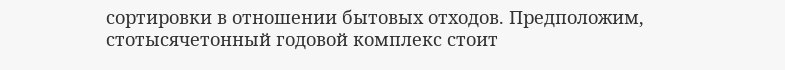сортировки в отношении бытовых отходов. Предположим, стотысячетонный годовой комплекс стоит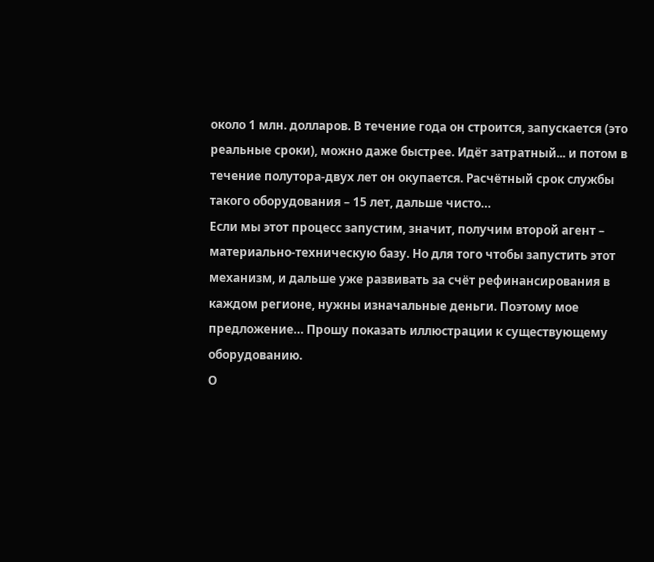около 1 млн. долларов. В течение года он строится, запускается (это реальные сроки), можно даже быстрее. Идёт затратный... и потом в течение полутора-двух лет он окупается. Расчётный срок службы такого оборудования – 15 лет, дальше чисто…
Если мы этот процесс запустим, значит, получим второй агент – материально-техническую базу. Но для того чтобы запустить этот механизм, и дальше уже развивать за счёт рефинансирования в каждом регионе, нужны изначальные деньги. Поэтому мое предложение… Прошу показать иллюстрации к существующему оборудованию.
О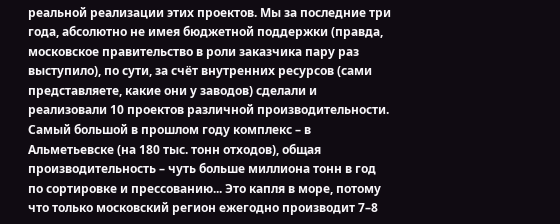реальной реализации этих проектов. Мы за последние три года, абсолютно не имея бюджетной поддержки (правда, московское правительство в роли заказчика пару раз выступило), по сути, за счёт внутренних ресурсов (сами представляете, какие они у заводов) сделали и реализовали 10 проектов различной производительности. Самый большой в прошлом году комплекс – в Альметьевске (на 180 тыс. тонн отходов), общая производительность – чуть больше миллиона тонн в год по сортировке и прессованию... Это капля в море, потому что только московский регион ежегодно производит 7–8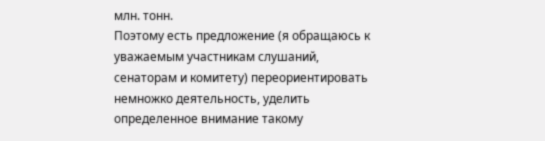млн. тонн.
Поэтому есть предложение (я обращаюсь к уважаемым участникам слушаний, сенаторам и комитету) переориентировать немножко деятельность, уделить определенное внимание такому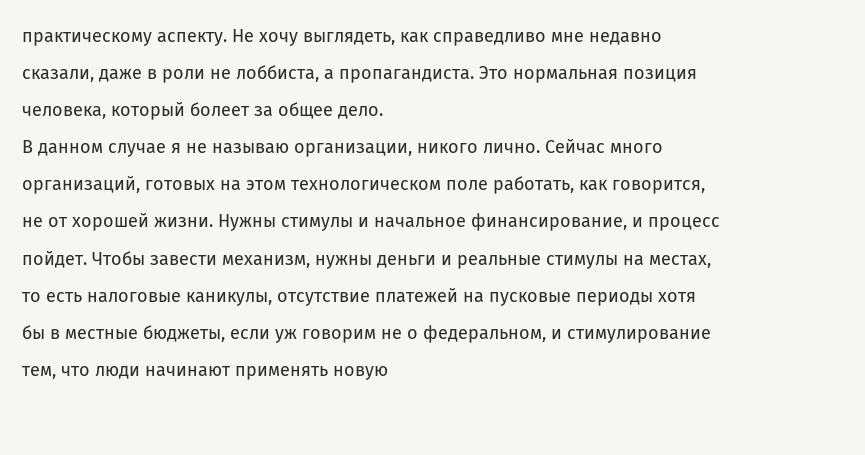практическому аспекту. Не хочу выглядеть, как справедливо мне недавно сказали, даже в роли не лоббиста, а пропагандиста. Это нормальная позиция человека, который болеет за общее дело.
В данном случае я не называю организации, никого лично. Сейчас много организаций, готовых на этом технологическом поле работать, как говорится, не от хорошей жизни. Нужны стимулы и начальное финансирование, и процесс пойдет. Чтобы завести механизм, нужны деньги и реальные стимулы на местах, то есть налоговые каникулы, отсутствие платежей на пусковые периоды хотя бы в местные бюджеты, если уж говорим не о федеральном, и стимулирование тем, что люди начинают применять новую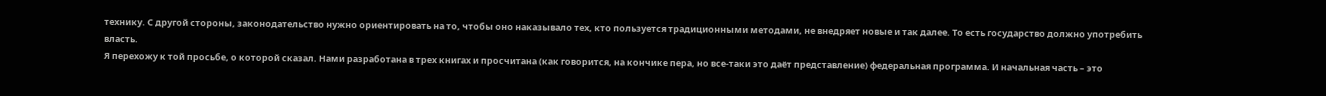технику. С другой стороны, законодательство нужно ориентировать на то, чтобы оно наказывало тех, кто пользуется традиционными методами, не внедряет новые и так далее. То есть государство должно употребить власть.
Я перехожу к той просьбе, о которой сказал. Нами разработана в трех книгах и просчитана (как говорится, на кончике пера, но все-таки это даёт представление) федеральная программа. И начальная часть – это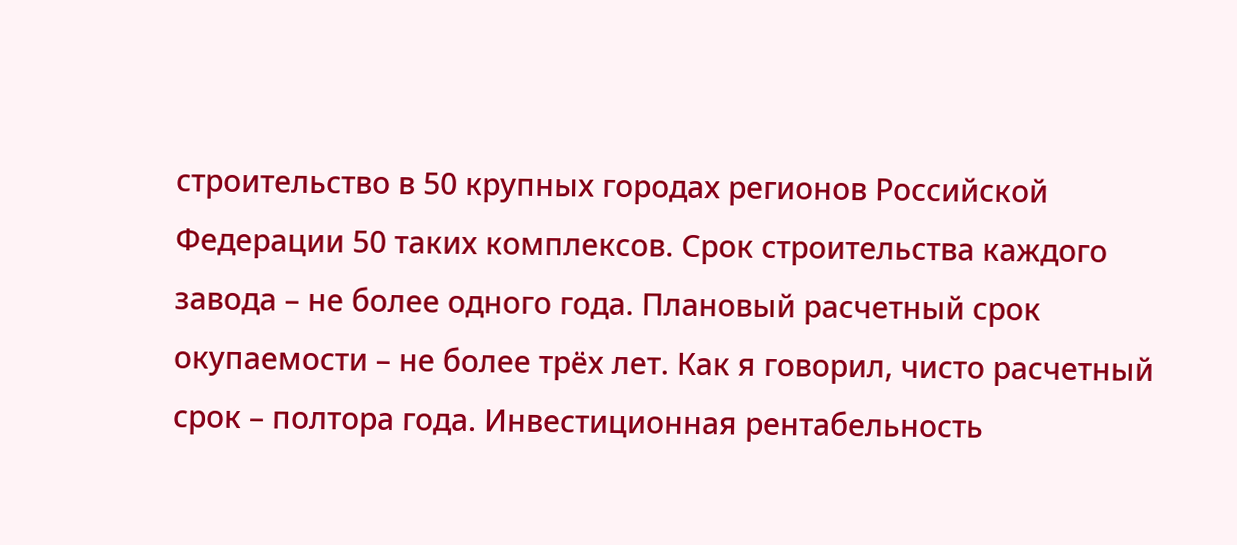строительство в 50 крупных городах регионов Российской Федерации 50 таких комплексов. Срок строительства каждого завода – не более одного года. Плановый расчетный срок окупаемости – не более трёх лет. Как я говорил, чисто расчетный срок – полтора года. Инвестиционная рентабельность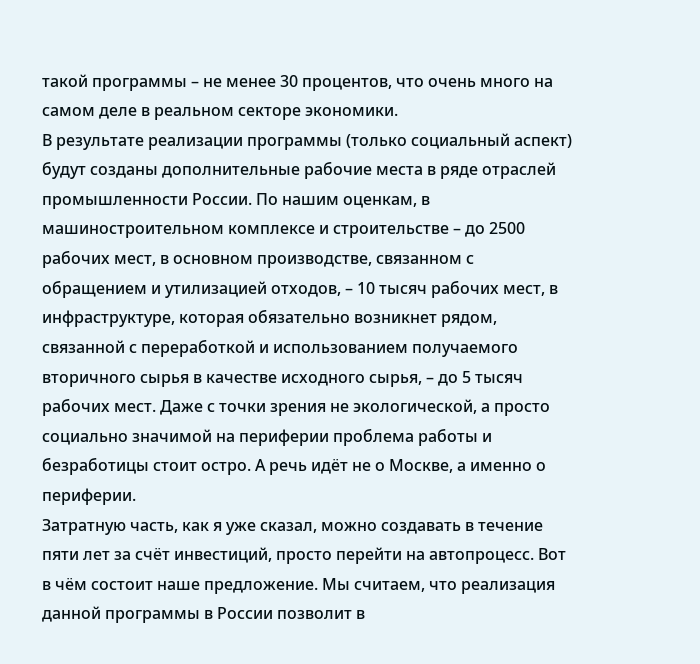такой программы – не менее 30 процентов, что очень много на самом деле в реальном секторе экономики.
В результате реализации программы (только социальный аспект) будут созданы дополнительные рабочие места в ряде отраслей промышленности России. По нашим оценкам, в машиностроительном комплексе и строительстве – до 2500 рабочих мест, в основном производстве, связанном с обращением и утилизацией отходов, – 10 тысяч рабочих мест, в инфраструктуре, которая обязательно возникнет рядом, связанной с переработкой и использованием получаемого вторичного сырья в качестве исходного сырья, – до 5 тысяч рабочих мест. Даже с точки зрения не экологической, а просто социально значимой на периферии проблема работы и безработицы стоит остро. А речь идёт не о Москве, а именно о периферии.
Затратную часть, как я уже сказал, можно создавать в течение пяти лет за счёт инвестиций, просто перейти на автопроцесс. Вот в чём состоит наше предложение. Мы считаем, что реализация данной программы в России позволит в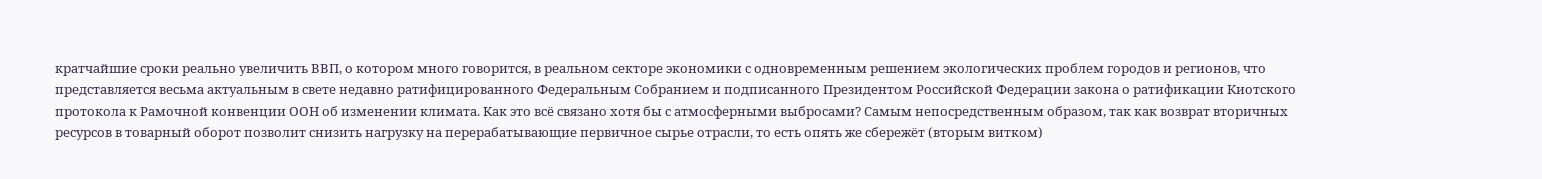кратчайшие сроки реально увеличить ВВП, о котором много говорится, в реальном секторе экономики с одновременным решением экологических проблем городов и регионов, что представляется весьма актуальным в свете недавно ратифицированного Федеральным Собранием и подписанного Президентом Российской Федерации закона о ратификации Киотского протокола к Рамочной конвенции ООН об изменении климата. Как это всё связано хотя бы с атмосферными выбросами? Самым непосредственным образом, так как возврат вторичных ресурсов в товарный оборот позволит снизить нагрузку на перерабатывающие первичное сырье отрасли, то есть опять же сбережёт (вторым витком)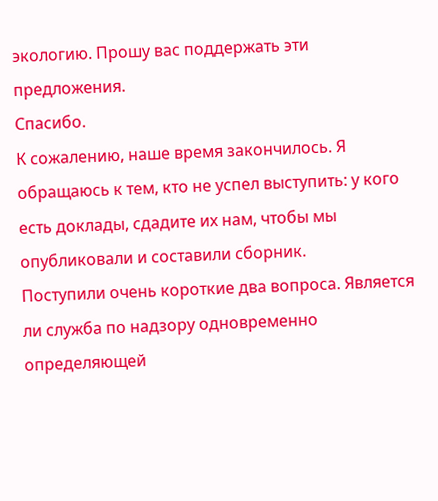экологию. Прошу вас поддержать эти предложения.
Спасибо.
К сожалению, наше время закончилось. Я обращаюсь к тем, кто не успел выступить: у кого есть доклады, сдадите их нам, чтобы мы опубликовали и составили сборник.
Поступили очень короткие два вопроса. Является ли служба по надзору одновременно определяющей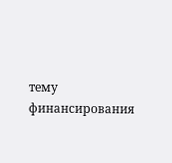тему финансирования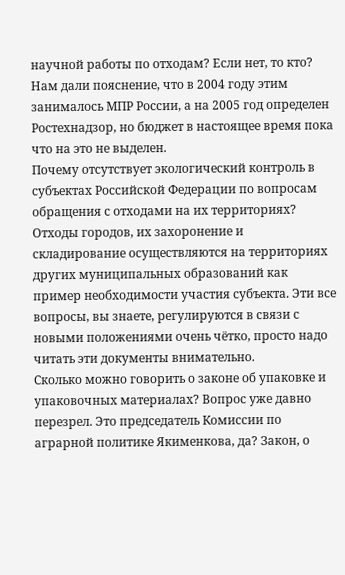научной работы по отходам? Если нет, то кто? Нам дали пояснение, что в 2004 году этим занималось МПР России, а на 2005 год определен Ростехнадзор, но бюджет в настоящее время пока что на это не выделен.
Почему отсутствует экологический контроль в субъектах Российской Федерации по вопросам обращения с отходами на их территориях? Отходы городов, их захоронение и складирование осуществляются на территориях других муниципальных образований как пример необходимости участия субъекта. Эти все вопросы, вы знаете, регулируются в связи с новыми положениями очень чётко, просто надо читать эти документы внимательно.
Сколько можно говорить о законе об упаковке и упаковочных материалах? Вопрос уже давно перезрел. Это председатель Комиссии по аграрной политике Якименкова, да? Закон, о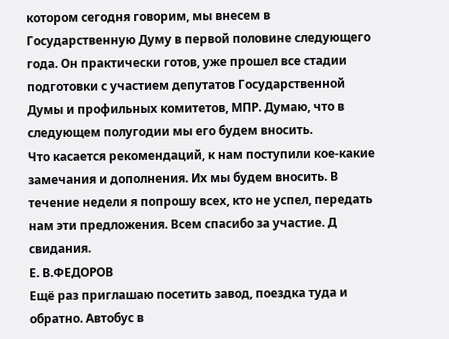котором сегодня говорим, мы внесем в Государственную Думу в первой половине следующего года. Он практически готов, уже прошел все стадии подготовки с участием депутатов Государственной Думы и профильных комитетов, МПР. Думаю, что в следующем полугодии мы его будем вносить.
Что касается рекомендаций, к нам поступили кое-какие замечания и дополнения. Их мы будем вносить. В течение недели я попрошу всех, кто не успел, передать нам эти предложения. Всем спасибо за участие. Д свидания.
Е. В.ФЕДОРОВ
Ещё раз приглашаю посетить завод, поездка туда и обратно. Автобус в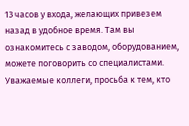13 часов у входа, желающих привезем назад в удобное время. Там вы ознакомитесь с заводом, оборудованием, можете поговорить со специалистами.
Уважаемые коллеги, просьба к тем, кто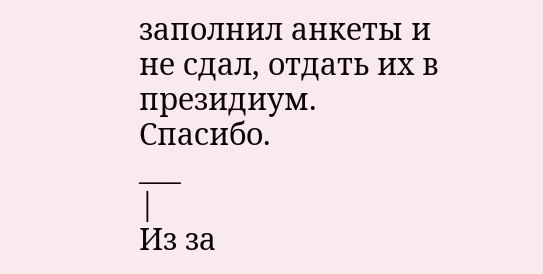заполнил анкеты и не сдал, отдать их в президиум. Спасибо.
___
|
Из за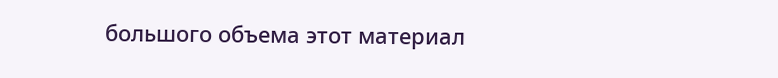большого объема этот материал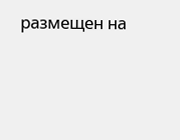размещен на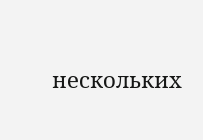нескольких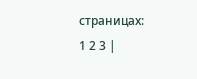страницах:
1 2 3 |